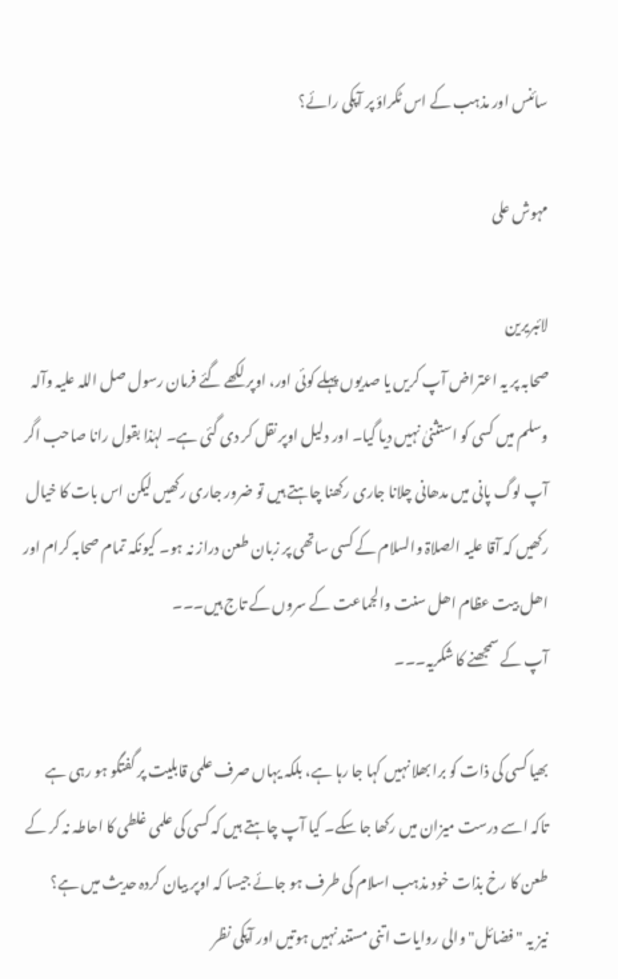سائنس اور مذہب کے اس ٹکراؤ پر آپکی رائے؟

مہوش علی

لائبریرین
صحابہ پر یہ اعتراض آپ کریں یا صدیوں پہلے کوئی اور، اوپر لکھے گئے فرمان رسول صل اللہ علیہ وآلہ وسلم میں کسی کو استثنیٰ نہیں دیا گیا۔ اور دلیل اوپر نقل کر دی گئی ہے۔ لہٰذا بقول رانا صاحب اگر آپ لوگ پانی میں مدھانی چلانا جاری رکھنا چاہتے ہیں تو ضرور جاری رکھیں لیکن اس بات کا خیال رکھیں کہ آقا علیہ الصلاۃ والسلام کے کسی ساتھی پر زبان طعن دراز نہ ہو۔ کیونکہ تمام صحابہ کرام اور اھل بیت عظام اھل سنت والجماعت کے سروں کے تاج ہیں۔۔۔
آپ کے سمجھنے کا شکریہ۔۔۔

بھیا کسی کی ذات کو برا بھلا نہیں کہا جا رہا ہے، بلکہ یہاں صرف علمی قابلیت پر گفتگو ہو رہی ہے تاکہ اسے درست میزان میں رکھا جا سکے۔ کیا آپ چاہتے ہیں کہ کسی کی علمی غلطی کا احاطہ نہ کر کے طعن کا رخ بذات خود مذہب اسلام کی طرف ہو جائے جیسا کہ اوپر بیان کردہ حدیث میں ہے؟
نیز یہ "فضائل" والی روایات اتنی مستند نہیں ہوتیں اور آپکی نظر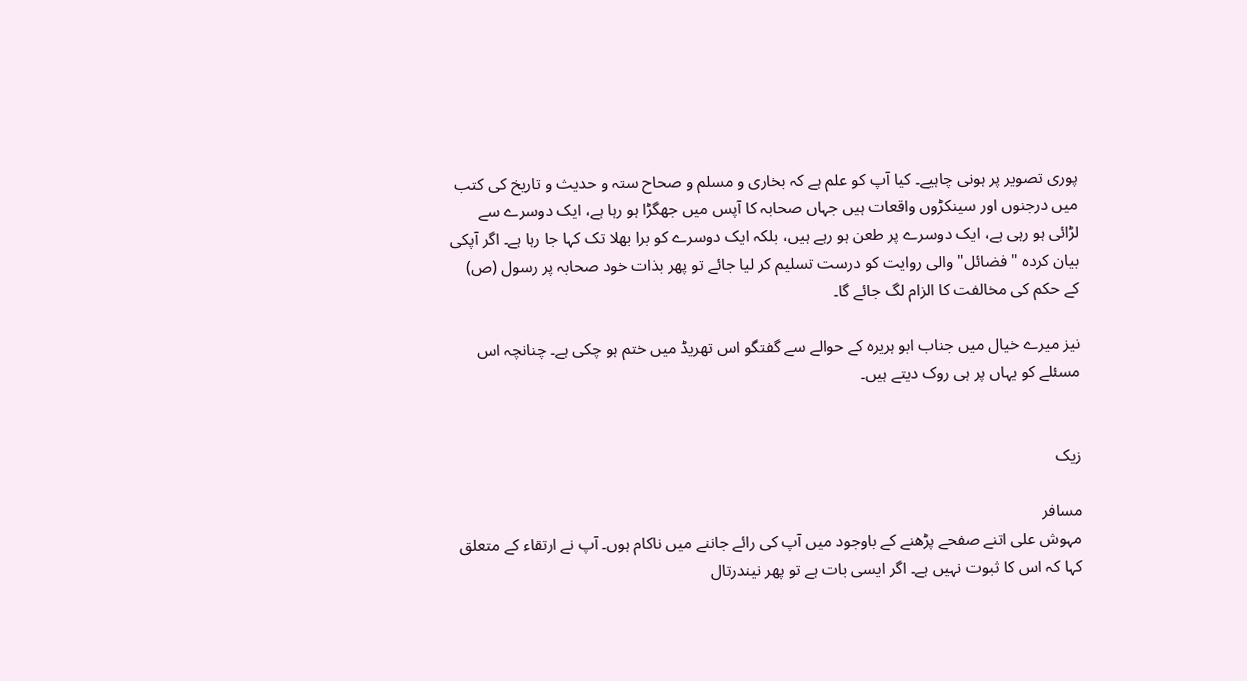پوری تصویر پر ہونی چاہیے۔ کیا آپ کو علم ہے کہ بخاری و مسلم و صحاح ستہ و حدیث و تاریخ کی کتب میں درجنوں اور سینکڑوں واقعات ہیں جہاں صحابہ کا آپس میں جھگڑا ہو رہا ہے، ایک دوسرے سے لڑائی ہو رہی ہے، ایک دوسرے پر طعن ہو رہے ہیں، بلکہ ایک دوسرے کو برا بھلا تک کہا جا رہا ہے۔ اگر آپکی بیان کردہ "فضائل" والی روایت کو درست تسلیم کر لیا جائے تو پھر بذات خود صحابہ پر رسول (ص) کے حکم کی مخالفت کا الزام لگ جائے گا۔

نیز میرے خیال میں جناب ابو ہریرہ کے حوالے سے گفتگو اس تھریڈ میں ختم ہو چکی ہے۔ چنانچہ اس مسئلے کو یہاں پر ہی روک دیتے ہیں۔


زیک

مسافر
مہوش علی اتنے صفحے پڑھنے کے باوجود میں آپ کی رائے جاننے میں ناکام ہوں۔ آپ نے ارتقاء کے متعلق کہا کہ اس کا ثبوت نہیں ہے۔ اگر ایسی بات ہے تو پھر نیندرتال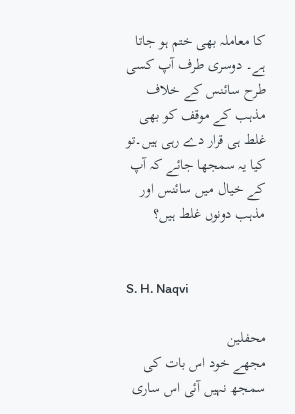کا معاملہ بھی ختم ہو جاتا ہے۔ دوسری طرف آپ کسی طرح سائنس کے خلاف مذہب کے موقف کو بھی غلط ہی قرار دے رہی ہیں۔تو کیا یہ سمجھا جائے کہ آپ کے خیال میں سائنس اور مذہب دونوں غلط ہیں؟


S. H. Naqvi

محفلین
مجھے خود اس بات کی سمجھ نہیں آئی اس ساری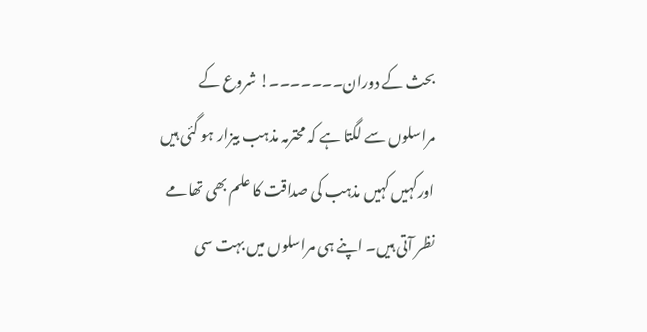بحث کے دوران۔۔۔۔۔۔۔! شروع کے مراسلوں سے لگتا ہے کہ محترمہ مذہب بیزار ہو گئی ہیں اورکہیں کہیں مذہب کی صداقت کا علم بھی تھامے نظر آتی ہیں۔ اپنے ہی مراسلوں میں بہت سی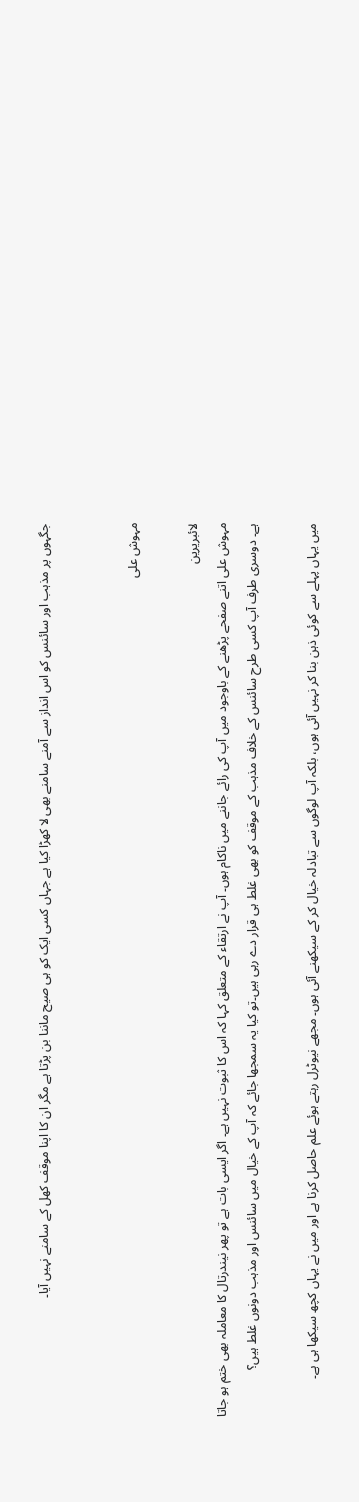جگہوں پر مذہب اور سائنس کو اس انداز سے آمنے سامنے بھی لا کھڑا کیا ہے جہاں کسی ایک کو ہی صیح ماننا بن پڑتا ہے مگر ان کا اپنا موقف کھل کے سامنے نہیں آیا۔


مہوش علی

لائبریرین
مہوش علی اتنے صفحے پڑھنے کے باوجود میں آپ کی رائے جاننے میں ناکام ہوں۔ آپ نے ارتقاء کے متعلق کہا کہ اس کا ثبوت نہیں ہے۔ اگر ایسی بات ہے تو پھر نیندرتال کا معاملہ بھی ختم ہو جاتا ہے۔ دوسری طرف آپ کسی طرح سائنس کے خلاف مذہب کے موقف کو بھی غلط ہی قرار دے رہی ہیں۔تو کیا یہ سمجھا جائے کہ آپ کے خیال میں سائنس اور مذہب دونوں غلط ہیں؟

میں یہاں پہلے سے کوئی ذہن بنا کر نہیں آئی ہوں، بلکہ آپ لوگوں سے تبادلہ خیال کر کے سیکھنے آئی ہوں۔ مجھے نیوٹرل رہتے ہوئے علم حاصل کرنا ہے اور میں نے یہاں کچھ سیکھا ہی ہے۔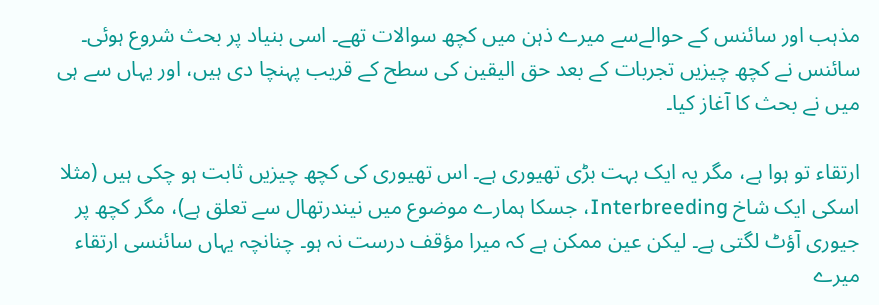مذہب اور سائنس کے حوالےسے میرے ذہن میں کچھ سوالات تھے۔ اسی بنیاد پر بحث شروع ہوئی۔ سائنس نے کچھ چیزیں تجربات کے بعد حق الیقین کی سطح کے قریب پہنچا دی ہیں، اور یہاں سے ہی میں نے بحث کا آغاز کیا۔

ارتقاء تو ہوا ہے، مگر یہ ایک بہت بڑی تھیوری ہے۔ اس تھیوری کی کچھ چیزیں ثابت ہو چکی ہیں (مثلا اسکی ایک شاخ Interbreeding، جسکا ہمارے موضوع میں نیندرتھال سے تعلق ہے)، مگر کچھ پر جیوری آؤٹ لگتی ہے۔ لیکن عین ممکن ہے کہ میرا مؤقف درست نہ ہو۔ چنانچہ یہاں سائنسی ارتقاء میرے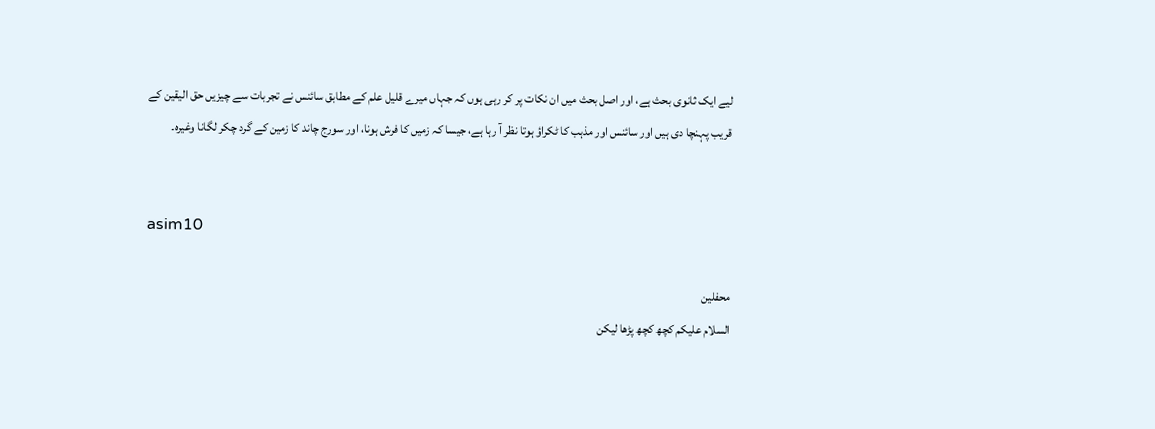لیے ایک ثانوی بحث ہے، اور اصل بحث میں ان نکات پر کر رہی ہوں کہ جہاں میرے قلیل علم کے مطابق سائنس نے تجربات سے چیزیں حق الیقین کے قریب پہنچا دی ہیں اور سائنس اور مذہب کا ٹکراؤ ہوتا نظر آ رہا ہے، جیسا کہ زمیں کا فرش ہونا، اور سورج چاند کا زمین کے گرد چکر لگانا وغیرہ۔


asim10

محفلین
السلام علیکم کچھ کچھ پڑھا لیکن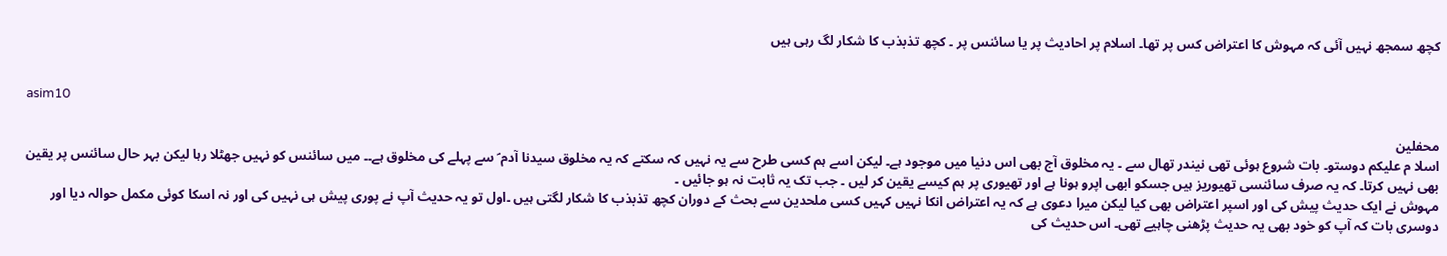کچھ سمجھ نہیں آئی کہ مہوش کا اعتراض کس پر تھا۔ اسلام پر احادیث پر یا سائنس پر ۔ کچھ تذبذب کا شکار لگ رہی ہیں


asim10

محفلین
اسلا م علیکم دوستو۔ بات شروع ہوئی تھی نیندر تھال سے ۔ یہ مخلوق آج بھی اس دنیا میں موجود ہے۔ لیکن اسے ہم کسی طرح سے یہ نہیں کہ سکتے کہ یہ مخلوق سیدنا آدم ؑ سے پہلے کی مخلوق ہے۔۔ میں سائنس کو نہیں جھٹلا رہا لیکن بہر حال سائنس پر یقین بھی نہیں کرتا۔ کہ یہ صرف سائنسی تھیوریز ہیں جسکو ابھی اپرو ہونا ہے اور تھیوری پر ہم کیسے یقین کر لیں ۔ جب تک یہ ثابت نہ ہو جائیں ۔
مہوش نے ایک حدیث پیش کی اور اسپر اعتراض بھی کیا لیکن میرا دعوی ہے کہ یہ اعتراض انکا نہیں کہیں کسی ملحدین سے بحث کے دوران کچھ تذبذب کا شکار لگتی ہیں ۔اول تو یہ حدیث آپ نے پوری پیش ہی نہیں کی اور نہ اسکا کوئی مکمل حوالہ دیا اور دوسری بات کہ آپ کو خود بھی یہ حدیث پڑھنی چاہیے تھی۔ اس حدیث کی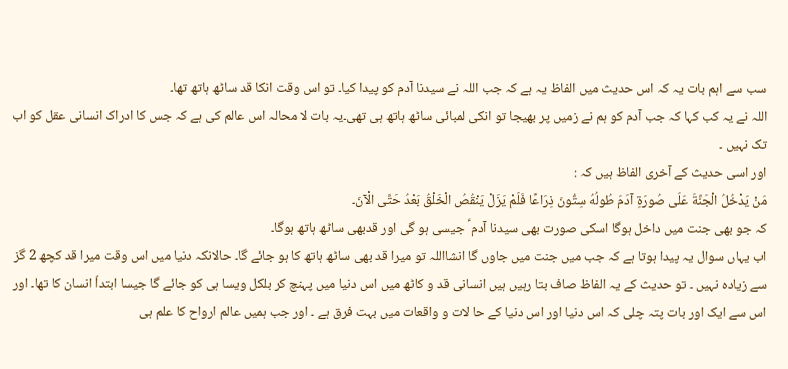سب سے اہم بات یہ کہ اس حدیث میں الفاظ یہ ہے کہ جب اللہ نے سیدنا آدم کو پیدا کیا۔ تو اس وقت انکا قد ساٹھ ہاتھ تھا۔
اللہ نے یہ کب کہا کہ جب آدم کو ہم نے زمیں پر بھیجا تو انکی لمبائی ساٹھ ہاتھ ہی تھی۔یہ بات لا محالہ اس عالم کی ہے کہ جس کا ادراک انسانی عقل کو اب تک نہیں ۔
اور اسی حدیث کے آخری الفاظ ہیں کہ :
مَنْ يَدْخُلُ الْجَنَّةَ عَلَى صُورَةِ آدَمَ طُولُهُ سِتُّونَ ذِرَاعًا فَلَمْ يَزَلْ يَنْقُصُ الْخَلْقُ بَعْدُ حَتَّى الْآنَ۔
کہ جو بھی جنت میں داخل ہوگا اسکی صورت بھی سیدنا آدم ؑ جیسی ہو گی اور قدبھی ساٹھ ہاتھ ہوگا۔
اب یہاں سوال یہ پیدا ہوتا ہے کہ جب میں جنت میں جاوں گا انشااللہ تو میرا قد بھی ساٹھ ہاتھ کا ہو جائے گا۔ حالانکہ دنیا میں اس وقت میرا قد کچھ 2 گز سے زیادہ نہیں ۔ تو حدیث کے یہ الفاظ صاف بتا رہیں ہیں انسانی قد و کاٹھ میں اس دنیا میں پہنچ کر بلکل ویسا ہی کو جائے گا جیسا ابتداٗ انسان کا تھا۔ اور اس سے ایک اور بات پتہ چلی کہ اس دنیا اور اس دنیا کے حا لات و واقعات میں بہت فرق ہے ۔ اور جب ہمیں عالم ارواح کا علم ہی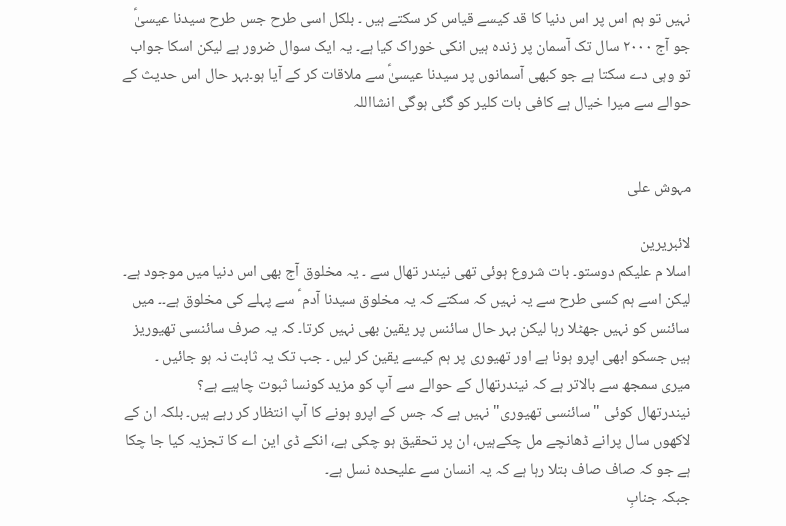نہیں تو ہم اس پر اس دنیا کا قد کیسے قیاس کر سکتے ہیں ۔ بلکل اسی طرح جس طرح سیدنا عیسیٰؑ جو آج ۲۰۰۰ سال تک آسمان پر زندہ ہیں انکی خوراک کیا ہے۔ یہ ایک سوال ضرور ہے لیکن اسکا جواب تو وہی دے سکتا ہے جو کبھی آسمانوں پر سیدنا عیسیٰؑ سے ملاقات کر کے آیا ہو۔بہر حال اس حدیث کے حوالے سے میرا خیال ہے کافی بات کلیر کو گئی ہوگی انشااللہ


مہوش علی

لائبریرین
اسلا م علیکم دوستو۔ بات شروع ہوئی تھی نیندر تھال سے ۔ یہ مخلوق آج بھی اس دنیا میں موجود ہے۔ لیکن اسے ہم کسی طرح سے یہ نہیں کہ سکتے کہ یہ مخلوق سیدنا آدم ؑ سے پہلے کی مخلوق ہے۔۔ میں سائنس کو نہیں جھٹلا رہا لیکن بہر حال سائنس پر یقین بھی نہیں کرتا۔ کہ یہ صرف سائنسی تھیوریز ہیں جسکو ابھی اپرو ہونا ہے اور تھیوری پر ہم کیسے یقین کر لیں ۔ جب تک یہ ثابت نہ ہو جائیں ۔
میری سمجھ سے بالاتر ہے کہ نیندرتھال کے حوالے سے آپ کو مزید کونسا ثبوت چاہیے ہے؟
نیندرتھال کوئی "سائنسی تھیوری" نہیں ہے کہ جس کے اپرو ہونے کا آپ انتظار کر رہے ہیں۔ بلکہ ان کے لاکھوں سال پرانے ڈھانچے مل چکےہیں، ان پر تحقیق ہو چکی ہے، انکے ڈی این اے کا تجزیہ کیا جا چکا ہے جو کہ صاف صاف بتلا رہا ہے کہ یہ انسان سے علیحدہ نسل ہے۔
جبکہ جنابِ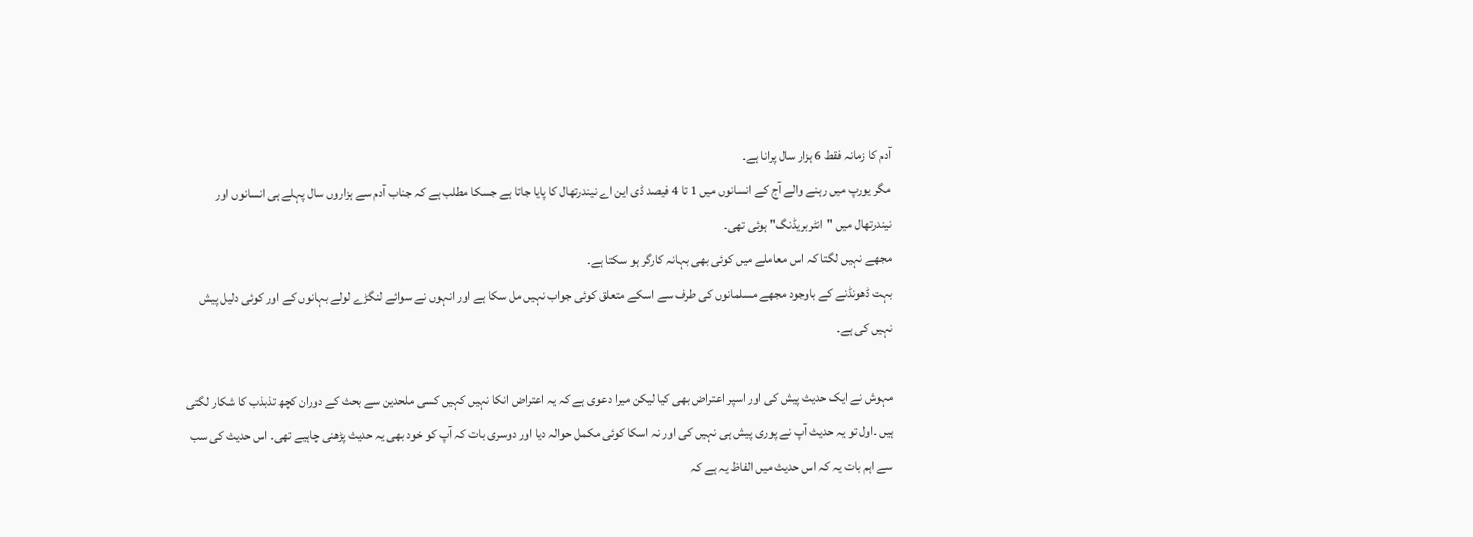آدم کا زمانہ فقط 6 ہزار سال پرانا ہے۔
مگر یورپ میں رہنے والے آج کے انسانوں میں 1 تا 4 فیصد ڈی این اے نیندرتھال کا پایا جاتا ہے جسکا مطلب ہے کہ جناب آدم سے ہزاروں سال پہلے ہی انسانوں اور نیندرتھال میں "انٹربریڈنگ" ہوئی تھی۔
مجھے نہیں لگتا کہ اس معاملے میں کوئی بھی بہانہ کارگر ہو سکتا ہے۔
بہت ڈھونڈنے کے باوجود مجھے مسلمانوں کی طرف سے اسکے متعلق کوئی جواب نہیں مل سکا ہے اور انہوں نے سوائے لنگڑے لولے بہانوں کے اور کوئی دلیل پیش نہیں کی ہے۔

مہوش نے ایک حدیث پیش کی اور اسپر اعتراض بھی کیا لیکن میرا دعوی ہے کہ یہ اعتراض انکا نہیں کہیں کسی ملحدین سے بحث کے دوران کچھ تذبذب کا شکار لگتی ہیں ۔اول تو یہ حدیث آپ نے پوری پیش ہی نہیں کی اور نہ اسکا کوئی مکمل حوالہ دیا اور دوسری بات کہ آپ کو خود بھی یہ حدیث پڑھنی چاہیے تھی۔ اس حدیث کی سب سے اہم بات یہ کہ اس حدیث میں الفاظ یہ ہے کہ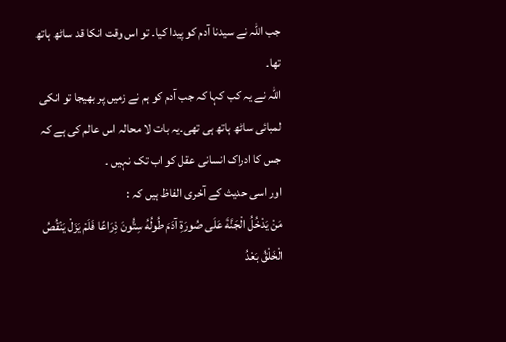جب اللہ نے سیدنا آدم کو پیدا کیا۔ تو اس وقت انکا قد ساٹھ ہاتھ تھا۔
اللہ نے یہ کب کہا کہ جب آدم کو ہم نے زمیں پر بھیجا تو انکی لمبائی ساٹھ ہاتھ ہی تھی۔یہ بات لا محالہ اس عالم کی ہے کہ جس کا ادراک انسانی عقل کو اب تک نہیں ۔
اور اسی حدیث کے آخری الفاظ ہیں کہ :
مَنْ يَدْخُلُ الْجَنَّةَ عَلَى صُورَةِ آدَمَ طُولُهُ سِتُّونَ ذِرَاعًا فَلَمْ يَزَلْ يَنْقُصُ الْخَلْقُ بَعْدُ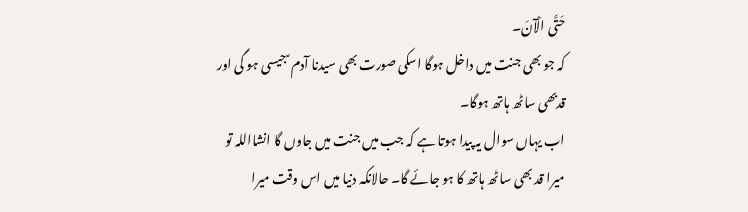حَتَّى الْآنَ۔
کہ جو بھی جنت میں داخل ہوگا اسکی صورت بھی سیدنا آدم ؑ جیسی ہو گی اور قدبھی ساٹھ ہاتھ ہوگا۔
اب یہاں سوال یہ پیدا ہوتا ہے کہ جب میں جنت میں جاوں گا انشااللہ تو میرا قد بھی ساٹھ ہاتھ کا ہو جائے گا۔ حالانکہ دنیا میں اس وقت میرا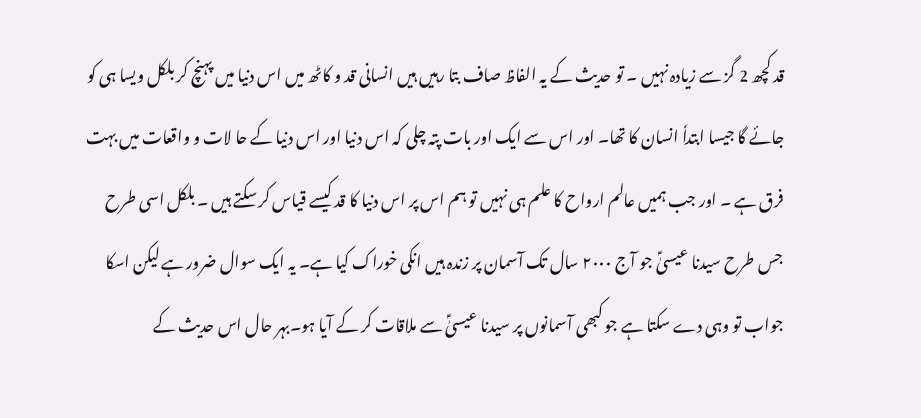قد کچھ 2 گز سے زیادہ نہیں ۔ تو حدیث کے یہ الفاظ صاف بتا رہیں ہیں انسانی قد و کاٹھ میں اس دنیا میں پہنچ کر بلکل ویسا ہی کو جائے گا جیسا ابتداٗ انسان کا تھا۔ اور اس سے ایک اور بات پتہ چلی کہ اس دنیا اور اس دنیا کے حا لات و واقعات میں بہت فرق ہے ۔ اور جب ہمیں عالم ارواح کا علم ہی نہیں تو ہم اس پر اس دنیا کا قد کیسے قیاس کر سکتے ہیں ۔ بلکل اسی طرح جس طرح سیدنا عیسیٰؑ جو آج ۲۰۰۰ سال تک آسمان پر زندہ ہیں انکی خوراک کیا ہے۔ یہ ایک سوال ضرور ہے لیکن اسکا جواب تو وہی دے سکتا ہے جو کبھی آسمانوں پر سیدنا عیسیٰؑ سے ملاقات کر کے آیا ہو۔بہر حال اس حدیث کے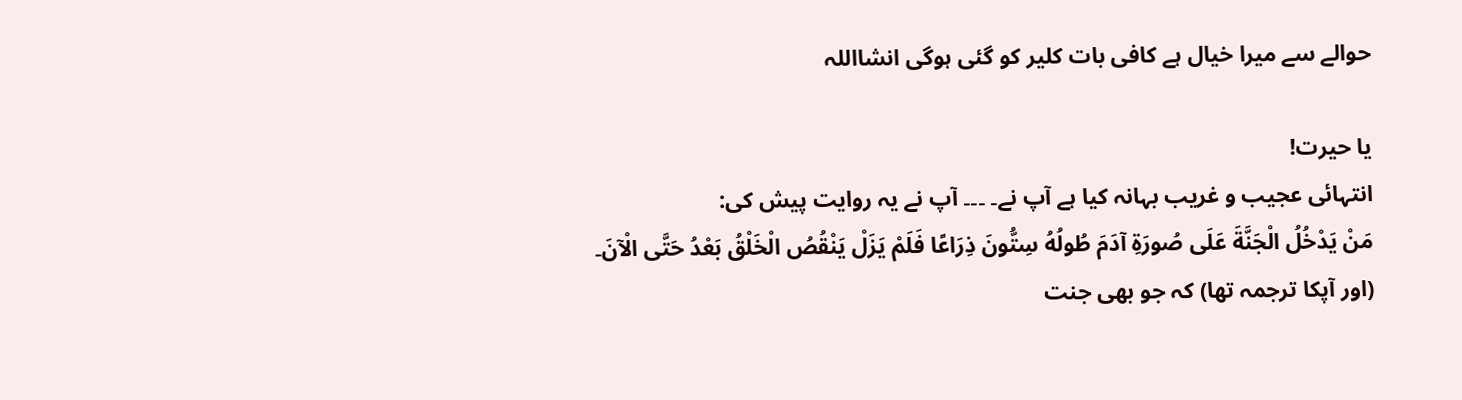حوالے سے میرا خیال ہے کافی بات کلیر کو گئی ہوگی انشااللہ

یا حیرت!
انتہائی عجیب و غریب بہانہ کیا ہے آپ نے۔ ۔۔۔ آپ نے یہ روایت پیش کی:
مَنْ يَدْخُلُ الْجَنَّةَ عَلَى صُورَةِ آدَمَ طُولُهُ سِتُّونَ ذِرَاعًا فَلَمْ يَزَلْ يَنْقُصُ الْخَلْقُ بَعْدُ حَتَّى الْآنَ۔
(اور آپکا ترجمہ تھا) کہ جو بھی جنت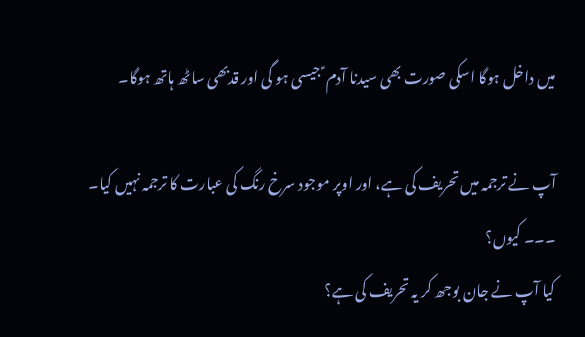میں داخل ہوگا اسکی صورت بھی سیدنا آدم ؑ جیسی ہو گی اور قدبھی ساٹھ ہاتھ ہوگا۔

آپ نے ترجمہ میں تحریف کی ہے، اور اوپر موجود سرخ رنگ کی عبارت کا ترجمہ نہیں کیا۔ ۔۔۔ کیوں؟
کیا آپ نے جان بوجھ کر یہ تحریف کی ہے؟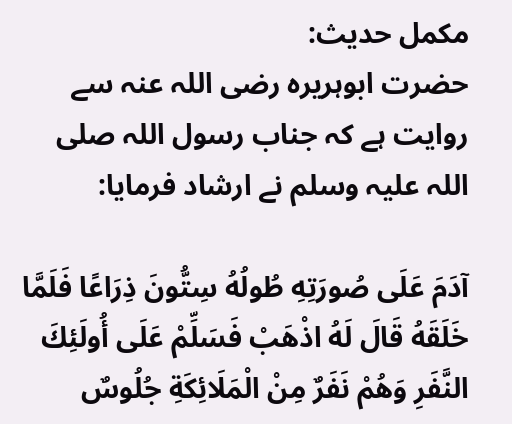مکمل حدیث:
حضرت ابوہریرہ رضی اللہ عنہ سے روایت ہے کہ جناب رسول اللہ صلی اللہ علیہ وسلم نے ارشاد فرمایا:

آدَمَ عَلَى صُورَتِهِ طُولُهُ سِتُّونَ ذِرَاعًا فَلَمَّا خَلَقَهُ قَالَ لَهُ اذْهَبْ فَسَلِّمْ عَلَى أُولَئِكَ النَّفَرِ وَهُمْ نَفَرٌ مِنْ الْمَلَائِكَةِ جُلُوسٌ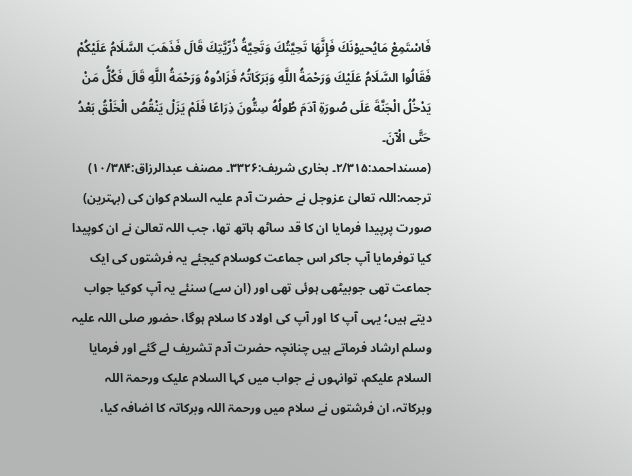فَاسْتَمِعْ مَايُحیوْنَكَ فَإِنَّهَا تَحِيَّتُكَ وَتَحِيَّةُ ذُرِّيَّتِكَ قَالَ فَذَهَبَ السَّلَامُ عَلَيْكُمْ فَقَالُوا السَّلَامُ عَلَيْكَ وَرَحْمَةُ اللَّهِ وَبَرَکَاتُہُ فَزَادُوهُ وَرَحْمَةُ اللَّهِ قَالَ فَكُلُّ مَنْ يَدْخُلُ الْجَنَّةَ عَلَى صُورَةِ آدَمَ طُولُهُ سِتُّونَ ذِرَاعًا فَلَمْ يَزَلْ يَنْقُصُ الْخَلْقُ بَعْدُ حَتَّى الْآنَ۔
(مسنداحمد:۲/۳۱۵۔ بخاری شریف:۳۳۲۶۔ مصنف عبدالرزاق:۱۰/۳۸۴)
ترجمہ:اللہ تعالیٰ عزوجل نے حضرت آدم علیہ السلام کوان کی (بہترین) صورت پرپیدا فرمایا ان کا قد ساٹھ ہاتھ تھا، جب اللہ تعالیٰ نے ان کوپیدا کیا توفرمایا آپ جاکر اس جماعت کوسلام کیجئے یہ فرشتوں کی ایک جماعت تھی جوبیٹھی ہوئی تھی اور (ان سے) سنئے یہ آپ کوکیا جواب دیتے ہیں؛ یہی آپ کا اور آپ کی اولاد کا سلام ہوگا، حضور صلی اللہ علیہ وسلم ارشاد فرماتے ہیں چنانچہ حضرت آدم تشریف لے گئے اور فرمایا السلام علیکم، توانہوں نے جواب میں کہا السلام علیک ورحمۃ اللہ وبرکاتہ، ان فرشتوں نے سلام میں ورحمۃ اللہ وبرکاتہ کا اضافہ کیا،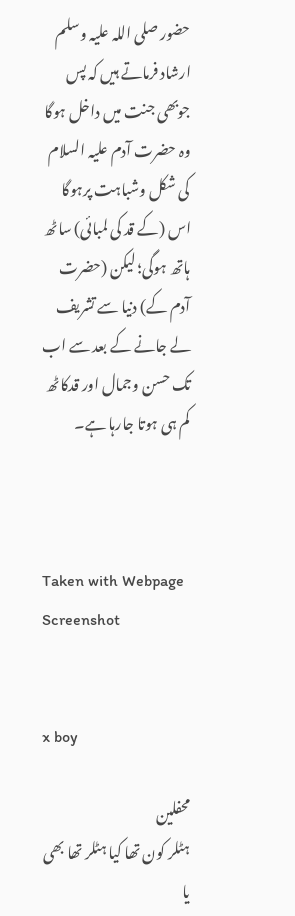حضور صلی اللہ علیہ وسلم ارشاد فرماتے ہیں کہ پس جوبھی جنت میں داخل ہوگا وہ حضرت آدم علیہ السلام کی شکل وشباہت پرہوگا اس (کے قد کی لمبائی) ساٹھ ہاتھ ہوگی؛ لیکن (حضرت آدم کے) دنیا سے تشریف لے جانے کے بعد سے اب تک حسن وجمال اور قدکاٹھ کم ہی ہوتا جارہا ہے۔



Taken with Webpage Screenshot


x boy

محفلین
ہٹلر کون تھا کیا ہٹلر تھا بھی یا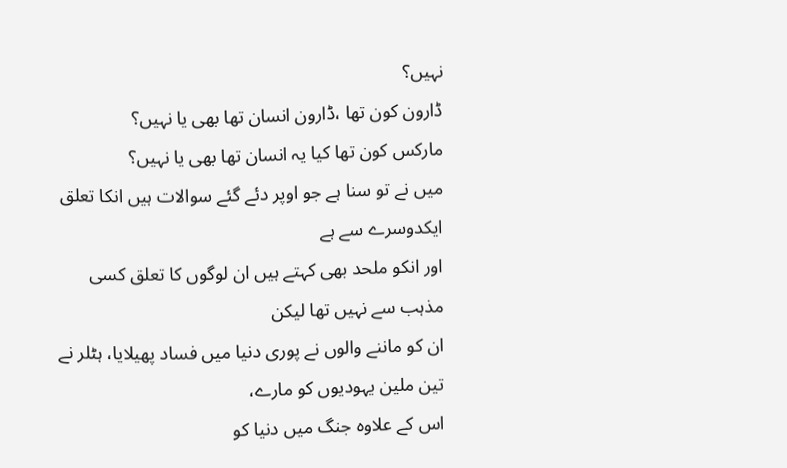نہیں؟
ڈارون کون تھا ،ڈارون انسان تھا بھی یا نہیں؟
مارکس کون تھا کیا یہ انسان تھا بھی یا نہیں؟
میں نے تو سنا ہے جو اوپر دئے گئے سوالات ہیں انکا تعلق ایکدوسرے سے ہے
اور انکو ملحد بھی کہتے ہیں ان لوگوں کا تعلق کسی مذہب سے نہیں تھا لیکن
ان کو ماننے والوں نے پوری دنیا میں فساد پھیلایا، ہٹلر نے تین ملین یہودیوں کو مارے،
اس کے علاوہ جنگ میں دنیا کو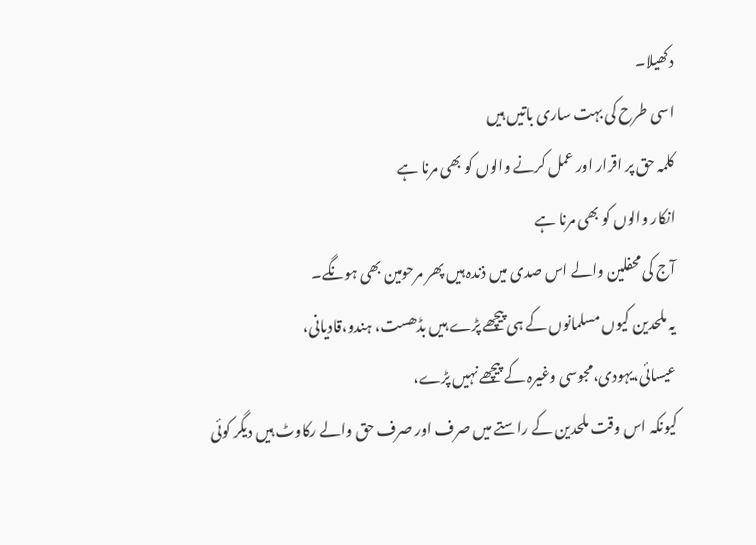دکھیلا۔
اسی طرح کی بہت ساری باتیں ہیں
کلمہ حق پر اقرار اور عمل کرنے والوں کو بھی مرنا ہے
انکار والوں کو بھی مرنا ہے
آج کی محفلین والے اس صدی میں ذندہ ہیں پھر مرحومین بھی ہونگے۔
یہ ملحدین کیوں مسلمانوں کے ہی پیچھے پڑے ہیں بڈھست، ہندو،قادیانی، عیسائی،یہودی،مجوسی وغیرہ کے پیچھے نہیں پڑے،
کیونکہ اس وقت ملحدین کے راستے میں صرف اور صرف حق والے رکاوٹ ہیں دیگر کوئی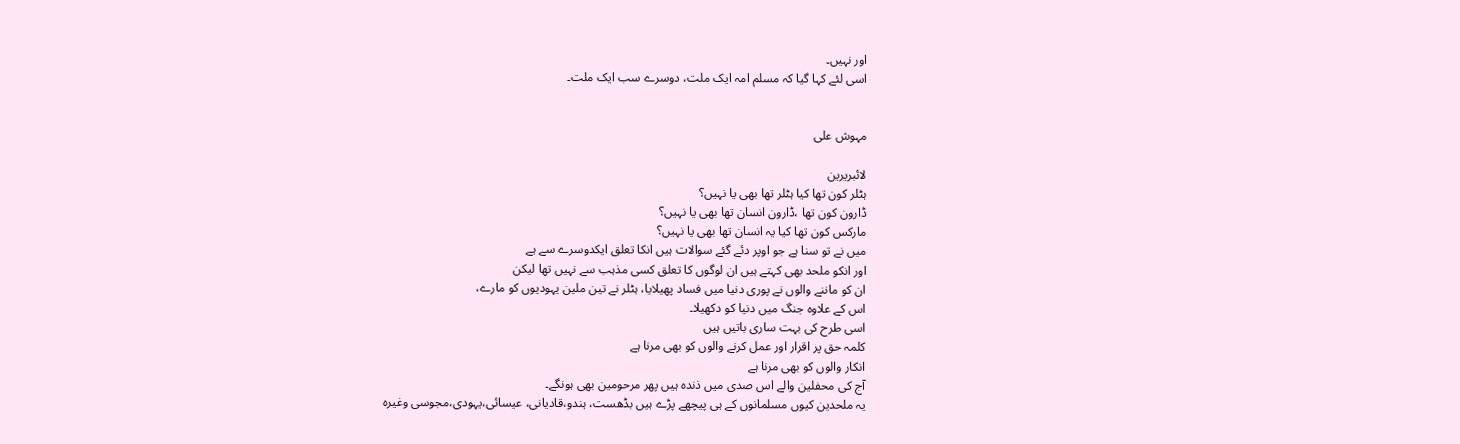اور نہیں۔
اسی لئے کہا گیا کہ مسلم امہ ایک ملت، دوسرے سب ایک ملت۔


مہوش علی

لائبریرین
ہٹلر کون تھا کیا ہٹلر تھا بھی یا نہیں؟
ڈارون کون تھا ،ڈارون انسان تھا بھی یا نہیں؟
مارکس کون تھا کیا یہ انسان تھا بھی یا نہیں؟
میں نے تو سنا ہے جو اوپر دئے گئے سوالات ہیں انکا تعلق ایکدوسرے سے ہے
اور انکو ملحد بھی کہتے ہیں ان لوگوں کا تعلق کسی مذہب سے نہیں تھا لیکن
ان کو ماننے والوں نے پوری دنیا میں فساد پھیلایا، ہٹلر نے تین ملین یہودیوں کو مارے،
اس کے علاوہ جنگ میں دنیا کو دکھیلا۔
اسی طرح کی بہت ساری باتیں ہیں
کلمہ حق پر اقرار اور عمل کرنے والوں کو بھی مرنا ہے
انکار والوں کو بھی مرنا ہے
آج کی محفلین والے اس صدی میں ذندہ ہیں پھر مرحومین بھی ہونگے۔
یہ ملحدین کیوں مسلمانوں کے ہی پیچھے پڑے ہیں بڈھست، ہندو،قادیانی، عیسائی،یہودی،مجوسی وغیرہ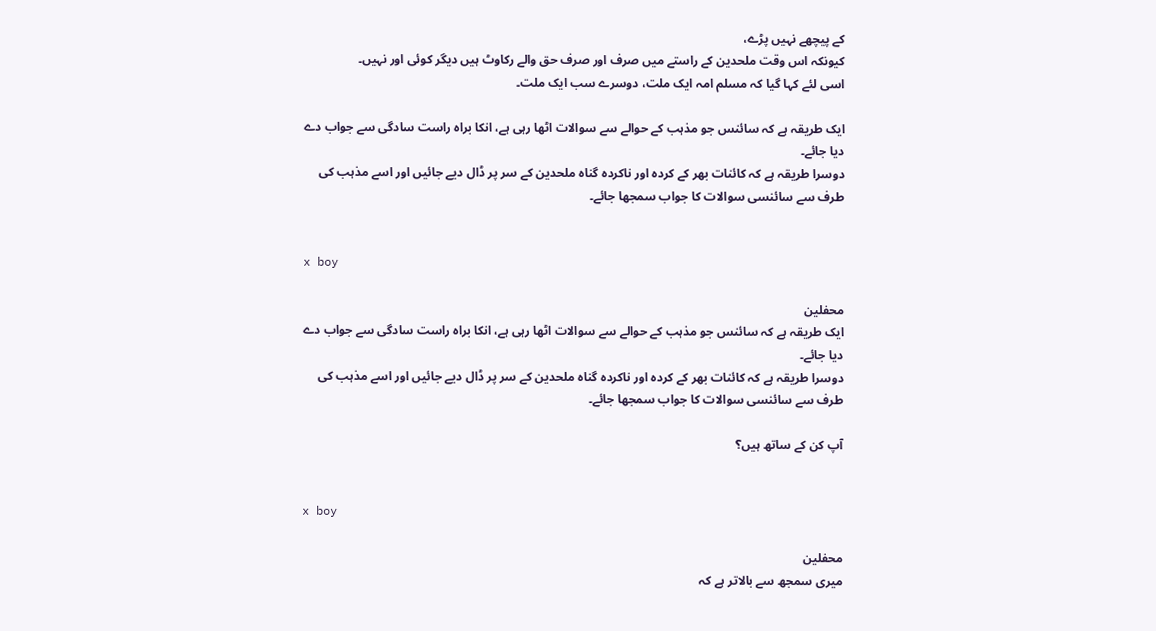کے پیچھے نہیں پڑے،
کیونکہ اس وقت ملحدین کے راستے میں صرف اور صرف حق والے رکاوٹ ہیں دیگر کوئی اور نہیں۔
اسی لئے کہا گیا کہ مسلم امہ ایک ملت، دوسرے سب ایک ملت۔

ایک طریقہ ہے کہ سائنس جو مذہب کے حوالے سے سوالات اٹھا رہی ہے، انکا براہ راست سادگی سے جواب دے دیا جائے۔
دوسرا طریقہ ہے کہ کائنات بھر کے کردہ اور ناکردہ گناہ ملحدین کے سر پر ڈال دیے جائیں اور اسے مذہب کی طرف سے سائنسی سوالات کا جواب سمجھا جائے۔


x boy

محفلین
ایک طریقہ ہے کہ سائنس جو مذہب کے حوالے سے سوالات اٹھا رہی ہے، انکا براہ راست سادگی سے جواب دے دیا جائے۔
دوسرا طریقہ ہے کہ کائنات بھر کے کردہ اور ناکردہ گناہ ملحدین کے سر پر ڈال دیے جائیں اور اسے مذہب کی طرف سے سائنسی سوالات کا جواب سمجھا جائے۔

آپ کن کے ساتھ ہیں؟


x boy

محفلین
میری سمجھ سے بالاتر ہے کہ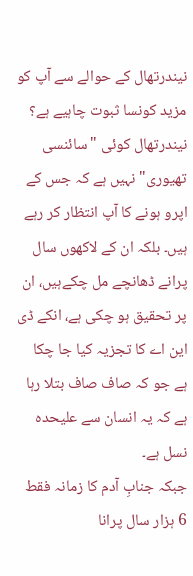نیندرتھال کے حوالے سے آپ کو مزید کونسا ثبوت چاہیے ہے؟
نیندرتھال کوئی "سائنسی تھیوری" نہیں ہے کہ جس کے اپرو ہونے کا آپ انتظار کر رہے ہیں۔ بلکہ ان کے لاکھوں سال پرانے ڈھانچے مل چکےہیں، ان پر تحقیق ہو چکی ہے، انکے ڈی این اے کا تجزیہ کیا جا چکا ہے جو کہ صاف صاف بتلا رہا ہے کہ یہ انسان سے علیحدہ نسل ہے۔
جبکہ جنابِ آدم کا زمانہ فقط 6 ہزار سال پرانا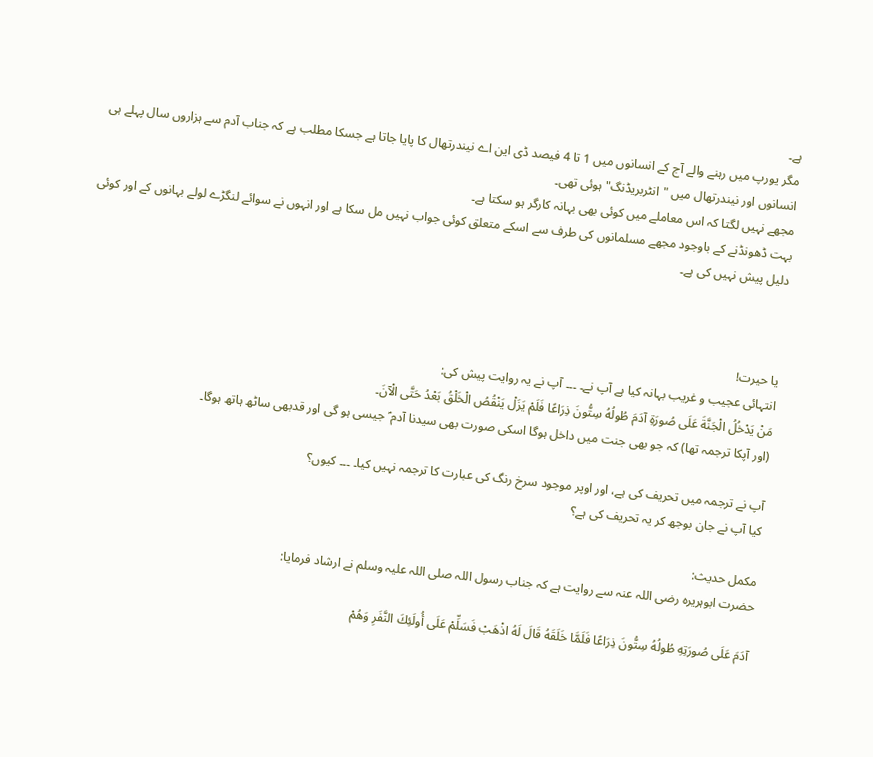ہے۔
مگر یورپ میں رہنے والے آج کے انسانوں میں 1 تا 4 فیصد ڈی این اے نیندرتھال کا پایا جاتا ہے جسکا مطلب ہے کہ جناب آدم سے ہزاروں سال پہلے ہی انسانوں اور نیندرتھال میں "انٹربریڈنگ" ہوئی تھی۔
مجھے نہیں لگتا کہ اس معاملے میں کوئی بھی بہانہ کارگر ہو سکتا ہے۔
بہت ڈھونڈنے کے باوجود مجھے مسلمانوں کی طرف سے اسکے متعلق کوئی جواب نہیں مل سکا ہے اور انہوں نے سوائے لنگڑے لولے بہانوں کے اور کوئی دلیل پیش نہیں کی ہے۔



یا حیرت!
انتہائی عجیب و غریب بہانہ کیا ہے آپ نے۔ ۔۔۔ آپ نے یہ روایت پیش کی:
مَنْ يَدْخُلُ الْجَنَّةَ عَلَى صُورَةِ آدَمَ طُولُهُ سِتُّونَ ذِرَاعًا فَلَمْ يَزَلْ يَنْقُصُ الْخَلْقُ بَعْدُ حَتَّى الْآنَ۔
(اور آپکا ترجمہ تھا) کہ جو بھی جنت میں داخل ہوگا اسکی صورت بھی سیدنا آدم ؑ جیسی ہو گی اور قدبھی ساٹھ ہاتھ ہوگا۔

آپ نے ترجمہ میں تحریف کی ہے، اور اوپر موجود سرخ رنگ کی عبارت کا ترجمہ نہیں کیا۔ ۔۔۔ کیوں؟
کیا آپ نے جان بوجھ کر یہ تحریف کی ہے؟

مکمل حدیث:
حضرت ابوہریرہ رضی اللہ عنہ سے روایت ہے کہ جناب رسول اللہ صلی اللہ علیہ وسلم نے ارشاد فرمایا:

آدَمَ عَلَى صُورَتِهِ طُولُهُ سِتُّونَ ذِرَاعًا فَلَمَّا خَلَقَهُ قَالَ لَهُ اذْهَبْ فَسَلِّمْ عَلَى أُولَئِكَ النَّفَرِ وَهُمْ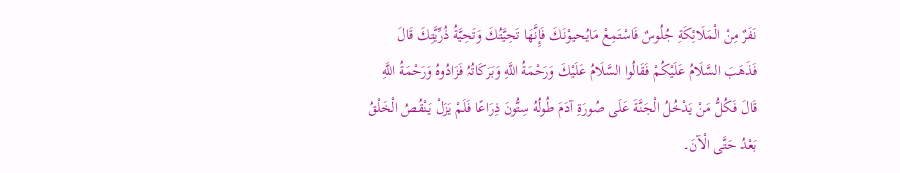نَفَرٌ مِنْ الْمَلَائِكَةِ جُلُوسٌ فَاسْتَمِعْ مَايُحیوْنَكَ فَإِنَّهَا تَحِيَّتُكَ وَتَحِيَّةُ ذُرِّيَّتِكَ قَالَ فَذَهَبَ السَّلَامُ عَلَيْكُمْ فَقَالُوا السَّلَامُ عَلَيْكَ وَرَحْمَةُ اللَّهِ وَبَرَکَاتُہُ فَزَادُوهُ وَرَحْمَةُ اللَّهِ قَالَ فَكُلُّ مَنْ يَدْخُلُ الْجَنَّةَ عَلَى صُورَةِ آدَمَ طُولُهُ سِتُّونَ ذِرَاعًا فَلَمْ يَزَلْ يَنْقُصُ الْخَلْقُ بَعْدُ حَتَّى الْآنَ۔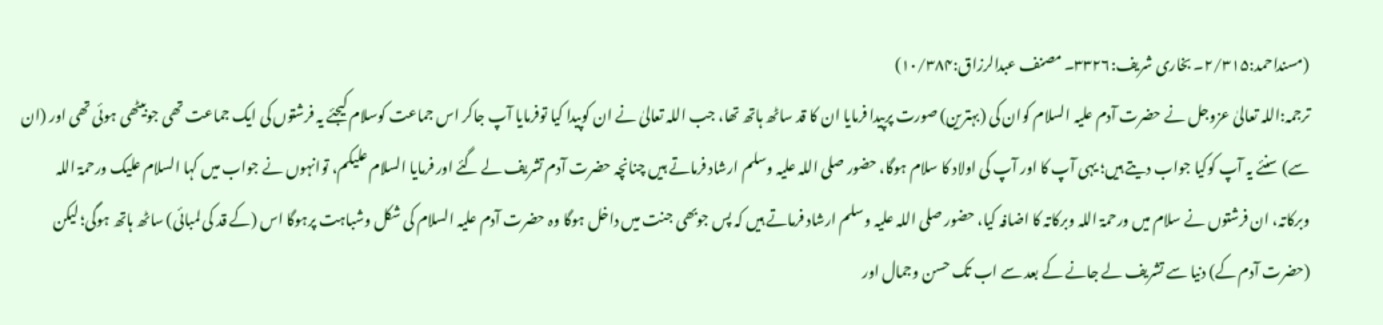(مسنداحمد:۲/۳۱۵۔ بخاری شریف:۳۳۲۶۔ مصنف عبدالرزاق:۱۰/۳۸۴)
ترجمہ:اللہ تعالیٰ عزوجل نے حضرت آدم علیہ السلام کوان کی (بہترین) صورت پرپیدا فرمایا ان کا قد ساٹھ ہاتھ تھا، جب اللہ تعالیٰ نے ان کوپیدا کیا توفرمایا آپ جاکر اس جماعت کوسلام کیجئے یہ فرشتوں کی ایک جماعت تھی جوبیٹھی ہوئی تھی اور (ان سے) سنئے یہ آپ کوکیا جواب دیتے ہیں؛ یہی آپ کا اور آپ کی اولاد کا سلام ہوگا، حضور صلی اللہ علیہ وسلم ارشاد فرماتے ہیں چنانچہ حضرت آدم تشریف لے گئے اور فرمایا السلام علیکم، توانہوں نے جواب میں کہا السلام علیک ورحمۃ اللہ وبرکاتہ، ان فرشتوں نے سلام میں ورحمۃ اللہ وبرکاتہ کا اضافہ کیا، حضور صلی اللہ علیہ وسلم ارشاد فرماتے ہیں کہ پس جوبھی جنت میں داخل ہوگا وہ حضرت آدم علیہ السلام کی شکل وشباہت پرہوگا اس (کے قد کی لمبائی) ساٹھ ہاتھ ہوگی؛ لیکن (حضرت آدم کے) دنیا سے تشریف لے جانے کے بعد سے اب تک حسن وجمال اور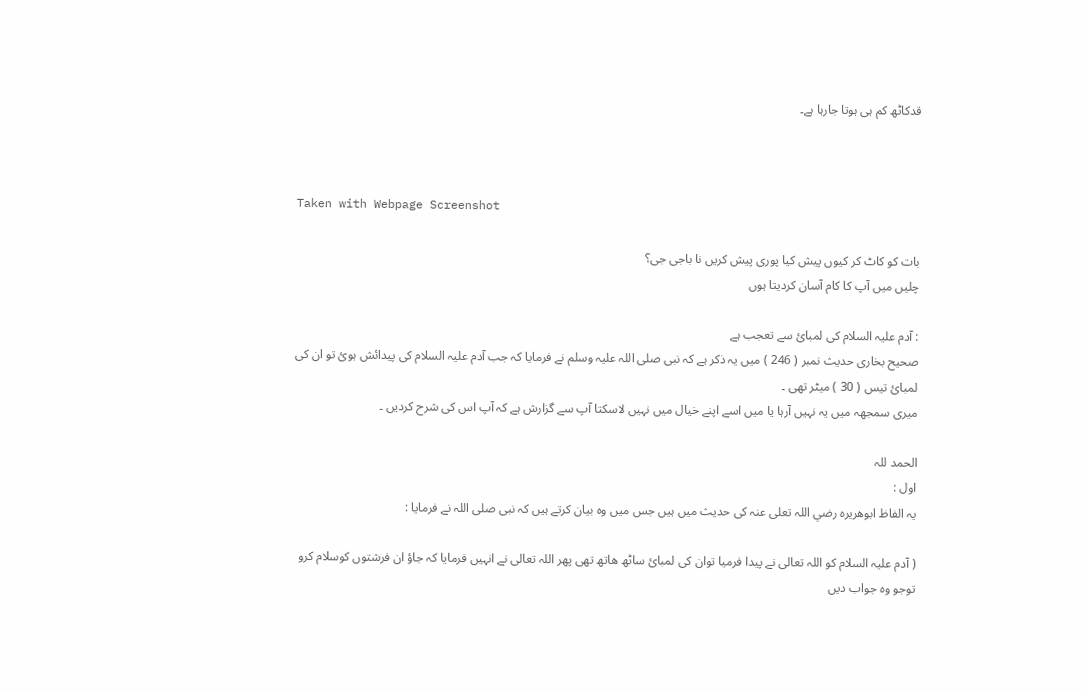قدکاٹھ کم ہی ہوتا جارہا ہے۔



Taken with Webpage Screenshot

بات کو کاٹ کر کیوں پیش کیا پوری پیش کریں نا باجی جی؟
چلیں میں آپ کا کام آسان کردیتا ہوں

: آدم علیہ السلام کی لمبائ سے تعجب ہے
صحیح بخاری حدیث نمبر ( 246 ) میں یہ ذکر ہے کہ نبی صلی اللہ علیہ وسلم نے فرمایا کہ جب آدم علیہ السلام کی پیدائش ہوئ تو ان کی لمبائ تیس ( 30 ) میٹر تھی ۔
میری سمجھہ میں یہ نہیں آرہا یا میں اسے اپنے خیال میں نہیں لاسکتا آپ سے گزارش ہے کہ آپ اس کی شرح کردیں ۔

الحمد للہ
اول :
یہ الفاظ ابوھریرہ رضي اللہ تعلی عنہ کی حدیث میں ہیں جس میں وہ بیان کرتے ہیں کہ نبی صلی اللہ نے فرمایا :

( آدم علیہ السلام کو اللہ تعالی نے پیدا فرمیا توان کی لمبائ ساٹھ ھاتھ تھی پھر اللہ تعالی نے انہیں فرمایا کہ جاؤ ان فرشتوں کوسلام کرو توجو وہ جواب دیں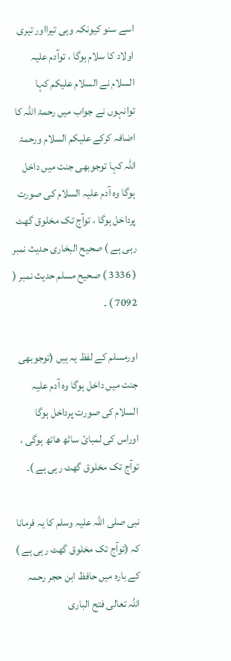اسے سنو کیونکہ وہی تیرااور تیری اولاد کا سلام ہوگا ، توآدم علیہ السلام نے السلام علیکم کہا توانہوں نے جواب میں رحمۃ اللہ کا اضافہ کرکے علیکم السلام ورحمۃ اللہ کہا توجوبھی جنت میں داخل ہوگا وہ آدم علیہ السلام کی صورت پرداخل ہوگا ، توآج تک مخلوق گھٹ رہی ہے ) صحیح البخاری حدیث نمبر ( 3336 ) صحیح مسلم حديث نمبر ( 7092 ) ۔

اورمسلم کے لفظ یہ ہیں (توجوبھی جنت میں داخل ہوگا وہ آدم علیہ السلام کی صورت پرداخل ہوگا اوراس کی لمبائ ساٹھ ھاتھ ہوگی ، توآج تک مخلوق گھٹ رہی ہے )۔

نبی صلی اللہ علیہ وسلم کا یہ فرمانا کہ (توآج تک مخلوق گھٹ رہی ہے ) کے بارہ میں حافظ ابن حجر رحمہ اللہ تعالی فتح الباری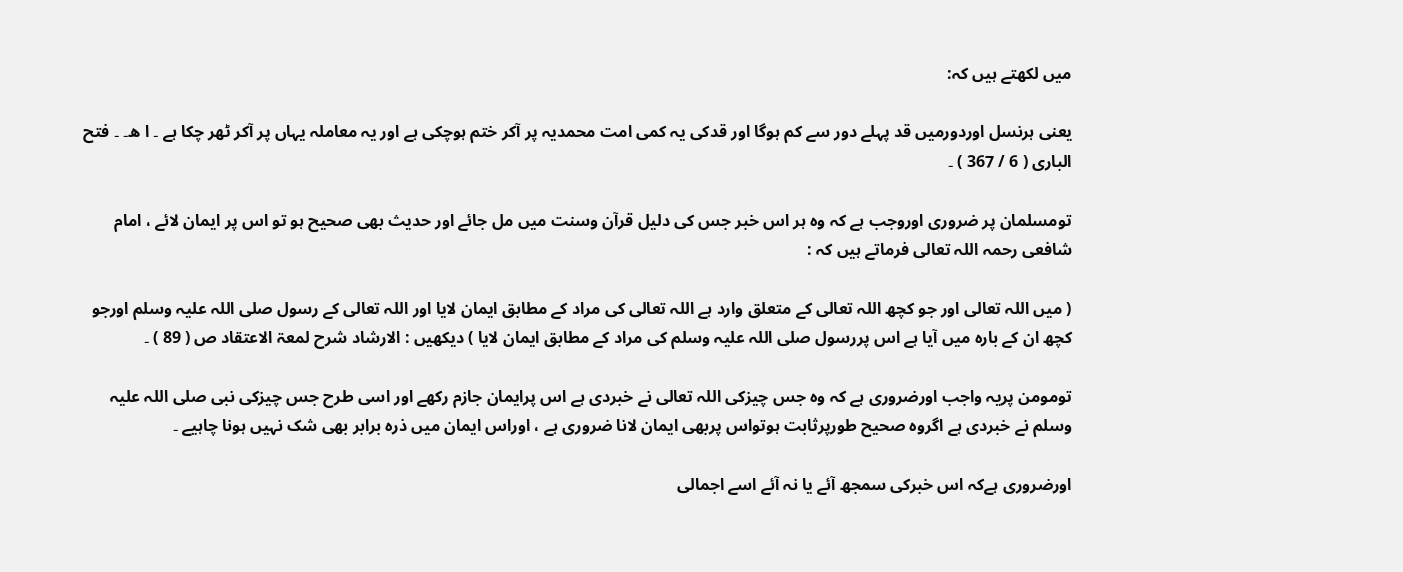میں لکھتے ہیں کہ:

یعنی ہرنسل اوردورمیں قد پہلے دور سے کم ہوگا اور قدکی یہ کمی امت محمدیہ پر آکر ختم ہوچکی ہے اور یہ معاملہ یہاں پر آکر ٹھر چکا ہے ۔ ا ھ۔ ۔ فتح الباری ( 6 / 367 ) ۔

تومسلمان پر ضروری اوروجب ہے کہ وہ ہر اس خبر جس کی دلیل قرآن وسنت میں مل جائے اور حدیث بھی صحیح ہو تو اس پر ایمان لائے ، امام شافعی رحمہ اللہ تعالی فرماتے ہیں کہ :

( میں اللہ تعالی اور جو کچھ اللہ تعالی کے متعلق وارد ہے اللہ تعالی کی مراد کے مطابق ایمان لایا اور اللہ تعالی کے رسول صلی اللہ علیہ وسلم اورجو کچھ ان کے بارہ میں آیا ہے اس پررسول صلی اللہ علیہ وسلم کی مراد کے مطابق ایمان لایا ) دیکھیں : الارشاد شرح لمعۃ الاعتقاد ص ( 89 ) ۔

تومومن پریہ واجب اورضروری ہے کہ وہ جس چیزکی اللہ تعالی نے خبردی ہے اس پرایمان جازم رکھے اور اسی طرح جس چیزکی نبی صلی اللہ علیہ وسلم نے خبردی ہے اگروہ صحیح طورپرثابت ہوتواس پربھی ایمان لانا ضروری ہے ، اوراس ایمان میں ذرہ برابر بھی شک نہیں ہونا چاہیے ۔

اورضروری ہےکہ اس خبرکی سمجھ آئے یا نہ آئے اسے اجمالی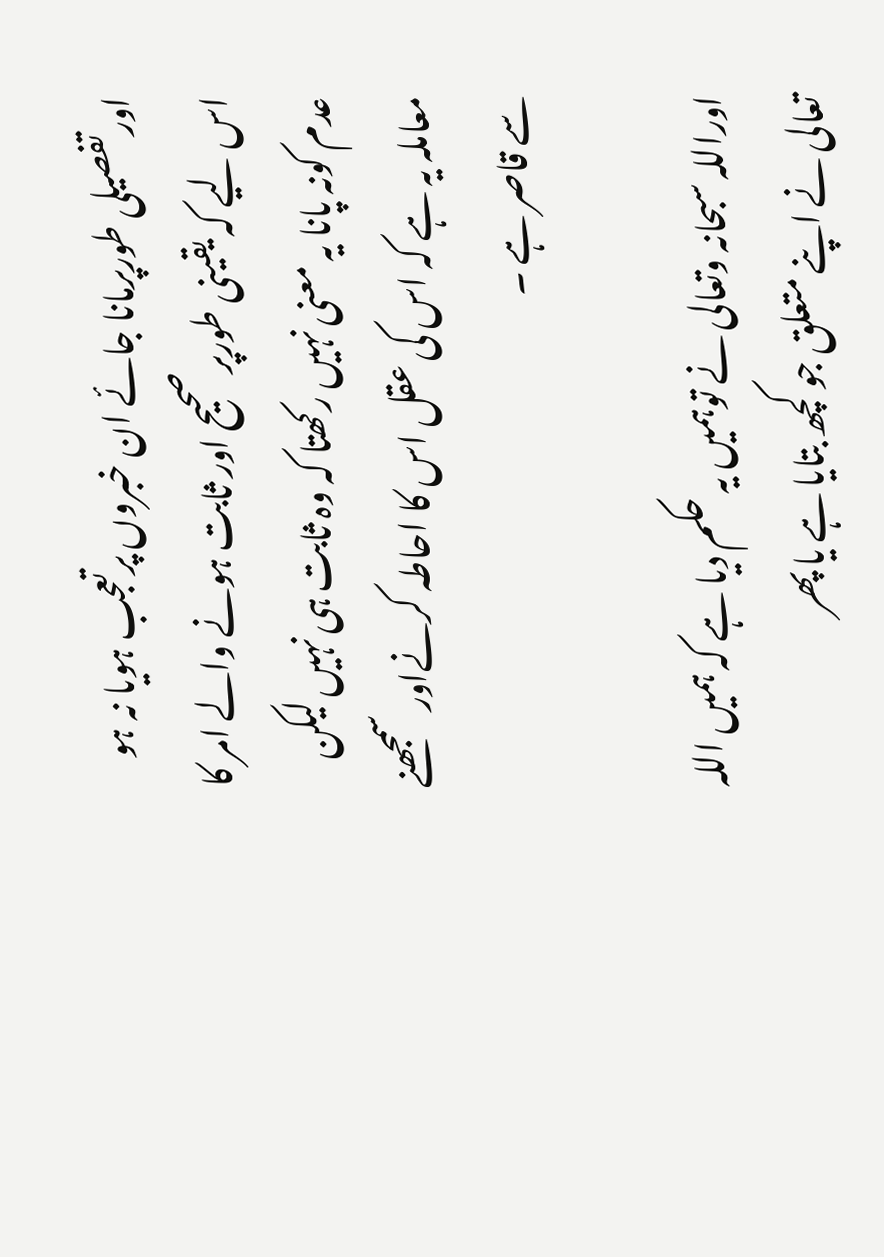اورتفصیلی طورپرمانا جائے ان خبروں پرتعجب ہویا نہ ہو اس لیے کہ یقینی طورپرصحیح اور ثابت ہونے والے امر کا عدم کونہ پانا یہ معنی نہیں رکھتا کہ وہ ثابت ہی نہیں لیکن معاملہ یہ ہے کہ اس کی عقل اس کا احاطہ کرنےاور سمجھنے سے قاصر ہے ۔

اوراللہ سبحانہ وتعالی نے توہمیں یہ حکم دیا ہے کہ ہمیں اللہ تعالی نے اپنے متعلق جو کچھ بتایا ہے یا پھر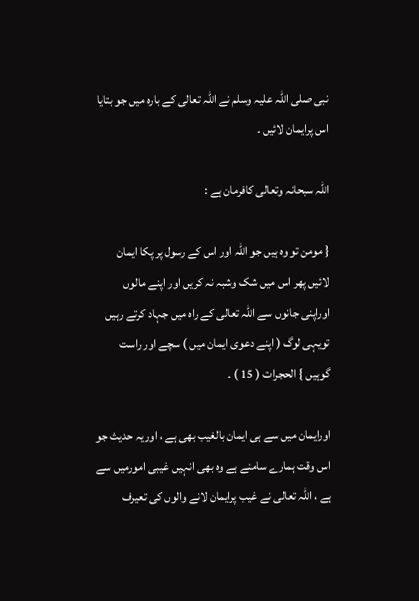نبی صلی اللہ علیہ وسلم نے اللہ تعالی کے بارہ میں جو بتایا اس پرایمان لائيں ۔

اللہ سبحانہ وتعالی کافرمان ہے :

{ مومن تو وہ ہیں جو اللہ اور اس کے رسول پر پکا ایمان لائیں پھر اس میں شک وشبہ نہ کریں اور اپنے مالوں اوراپنی جانوں سے اللہ تعالی کے راہ میں جہاد کرتے رہیں تویہی لوگ ( اپنے دعوی ایمان میں ) سچے اور راست گوہیں } الحجرات ( 15 ) ۔

اورایمان میں سے ہی ایمان بالغیب بھی ہے ، اوریہ حديث جو اس وقت ہمارے سامنے ہے وہ بھی انہیں غیبی امورمیں سے ہے ، اللہ تعالی نے غیب پرایمان لانے والوں کی تعیرف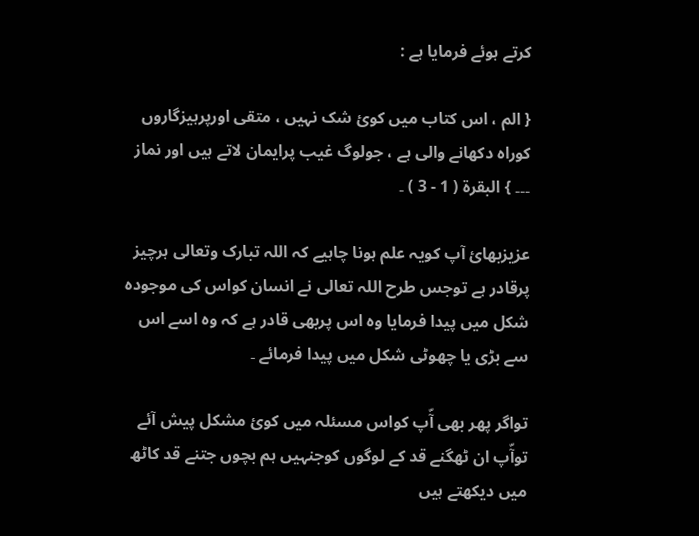کرتے ہوئے فرمایا ہے :

{ الم ، اس کتاب میں کوئ شک نہیں ، متقی اورپرہیزگاروں کوراہ دکھانے والی ہے ، جولوگ غیب پرایمان لاتے ہیں اور نماز ۔۔۔ } البقرۃ ( 1 - 3 ) ۔

عزیزبھائ آپ کویہ علم ہونا چاہيے کہ اللہ تبارک وتعالی ہرچيز پرقادر ہے توجس طرح اللہ تعالی نے انسان کواس کی موجودہ شکل میں پیدا فرمایا وہ اس پربھی قادر ہے کہ وہ اسے اس سے بڑی یا چھوٹی شکل میں پیدا فرمائے ۔

تواگر پھر بھی آّپ کواس مسئلہ میں کوئ مشکل پیش آئے توآّپ ان ٹھگنے قد کے لوگوں کوجنہیں ہم بچوں جتنے قد کاٹھ میں دیکھتے ہیں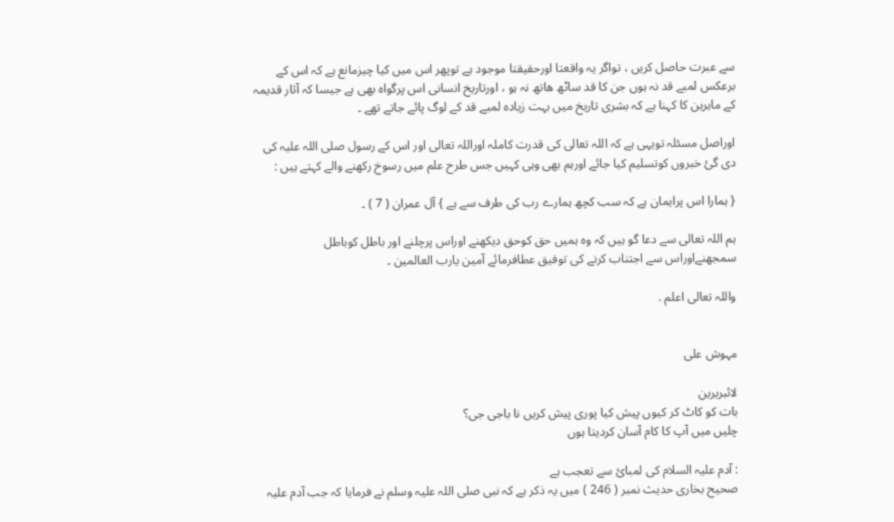سے عبرت حاصل کریں ، تواگر یہ واقعتا اورحقیقتا موجود ہے توپھر اس میں کیا چيزمانع ہے کہ اس کے برعکس لمبے قد نہ ہوں جن کا قد ساٹھ ھاتھ نہ ہو ، اورتاریخ انسانی اس پرگواہ بھی ہے جیسا کہ آثار قدیمہ کے ماہرین کا کہنا ہے کہ بشری تاریخ میں بہت زیادہ لمبے قد کے لوگ پائے جاتے تھے ۔

اوراصل مسئلہ تویہی ہے کہ اللہ تعالی کی قدرت کاملہ اوراللہ تعالی اور اس کے رسول صلی اللہ علیہ کی دی گئ خبروں کوتسلیم کیا جائے اورہم بھی وہی کہيں جس طرح علم میں رسوخ رکھنے والے کہتے ہیں :

{ ہمارا اس پرایمان ہے کہ سب کچھ ہمارے رب کی طرف سے ہے } آل عمران ( 7 ) ۔

ہم اللہ تعالی سے دعا گو ہیں کہ وہ ہمیں حق کوحق دیکھنے اوراس پرچلنے اور باطل کوباطل سمجھنےاوراس سے اجتناب کرنے کی توفیق عطافرمائے آمین یارب العالمین ۔

واللہ تعالی اعلم .


مہوش علی

لائبریرین
بات کو کاٹ کر کیوں پیش کیا پوری پیش کریں نا باجی جی؟
چلیں میں آپ کا کام آسان کردیتا ہوں

: آدم علیہ السلام کی لمبائ سے تعجب ہے
صحیح بخاری حدیث نمبر ( 246 ) میں یہ ذکر ہے کہ نبی صلی اللہ علیہ وسلم نے فرمایا کہ جب آدم علیہ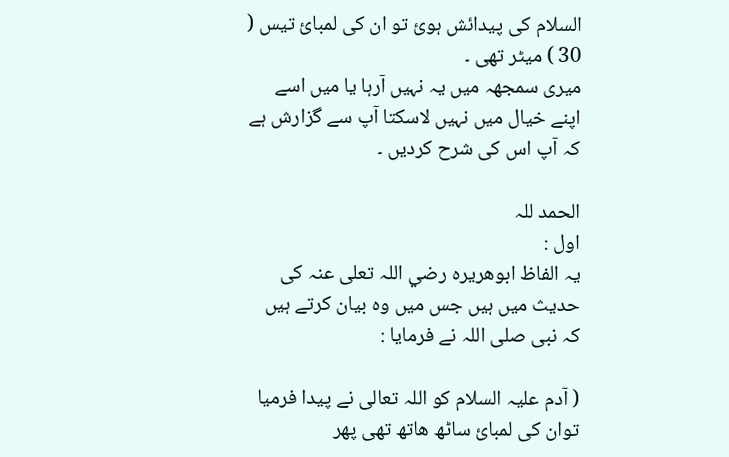السلام کی پیدائش ہوئ تو ان کی لمبائ تیس ( 30 ) میٹر تھی ۔
میری سمجھہ میں یہ نہیں آرہا یا میں اسے اپنے خیال میں نہیں لاسکتا آپ سے گزارش ہے کہ آپ اس کی شرح کردیں ۔

الحمد للہ
اول :
یہ الفاظ ابوھریرہ رضي اللہ تعلی عنہ کی حدیث میں ہیں جس میں وہ بیان کرتے ہیں کہ نبی صلی اللہ نے فرمایا :

( آدم علیہ السلام کو اللہ تعالی نے پیدا فرمیا توان کی لمبائ ساٹھ ھاتھ تھی پھر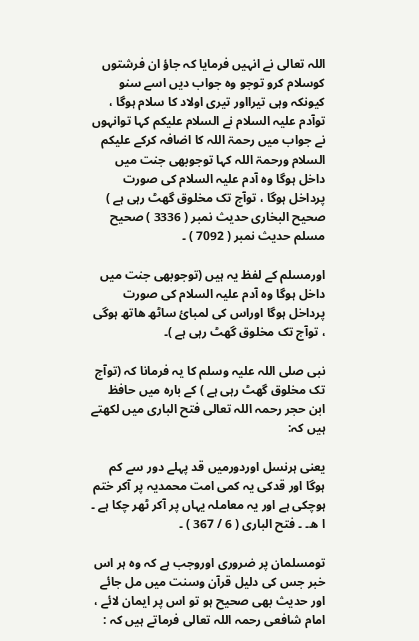اللہ تعالی نے انہیں فرمایا کہ جاؤ ان فرشتوں کوسلام کرو توجو وہ جواب دیں اسے سنو کیونکہ وہی تیرااور تیری اولاد کا سلام ہوگا ، توآدم علیہ السلام نے السلام علیکم کہا توانہوں نے جواب میں رحمۃ اللہ کا اضافہ کرکے علیکم السلام ورحمۃ اللہ کہا توجوبھی جنت میں داخل ہوگا وہ آدم علیہ السلام کی صورت پرداخل ہوگا ، توآج تک مخلوق گھٹ رہی ہے ) صحیح البخاری حدیث نمبر ( 3336 ) صحیح مسلم حديث نمبر ( 7092 ) ۔

اورمسلم کے لفظ یہ ہیں (توجوبھی جنت میں داخل ہوگا وہ آدم علیہ السلام کی صورت پرداخل ہوگا اوراس کی لمبائ ساٹھ ھاتھ ہوگی ، توآج تک مخلوق گھٹ رہی ہے )۔

نبی صلی اللہ علیہ وسلم کا یہ فرمانا کہ (توآج تک مخلوق گھٹ رہی ہے ) کے بارہ میں حافظ ابن حجر رحمہ اللہ تعالی فتح الباری میں لکھتے ہیں کہ:

یعنی ہرنسل اوردورمیں قد پہلے دور سے کم ہوگا اور قدکی یہ کمی امت محمدیہ پر آکر ختم ہوچکی ہے اور یہ معاملہ یہاں پر آکر ٹھر چکا ہے ۔ ا ھ۔ ۔ فتح الباری ( 6 / 367 ) ۔

تومسلمان پر ضروری اوروجب ہے کہ وہ ہر اس خبر جس کی دلیل قرآن وسنت میں مل جائے اور حدیث بھی صحیح ہو تو اس پر ایمان لائے ، امام شافعی رحمہ اللہ تعالی فرماتے ہیں کہ :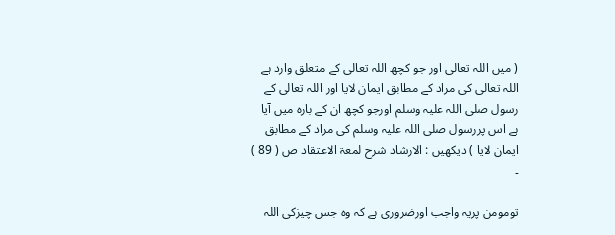( میں اللہ تعالی اور جو کچھ اللہ تعالی کے متعلق وارد ہے اللہ تعالی کی مراد کے مطابق ایمان لایا اور اللہ تعالی کے رسول صلی اللہ علیہ وسلم اورجو کچھ ان کے بارہ میں آیا ہے اس پررسول صلی اللہ علیہ وسلم کی مراد کے مطابق ایمان لایا ) دیکھیں : الارشاد شرح لمعۃ الاعتقاد ص ( 89 ) ۔

تومومن پریہ واجب اورضروری ہے کہ وہ جس چیزکی اللہ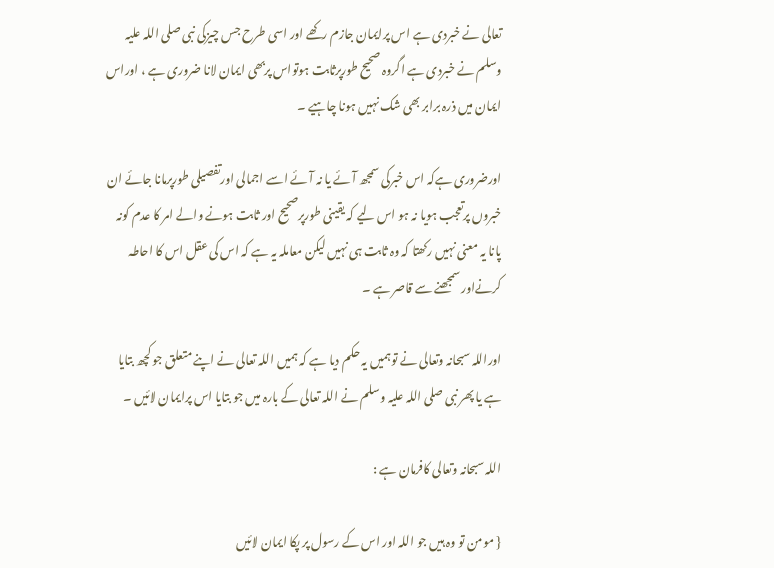تعالی نے خبردی ہے اس پرایمان جازم رکھے اور اسی طرح جس چیزکی نبی صلی اللہ علیہ وسلم نے خبردی ہے اگروہ صحیح طورپرثابت ہوتواس پربھی ایمان لانا ضروری ہے ، اوراس ایمان میں ذرہ برابر بھی شک نہیں ہونا چاہیے ۔

اورضروری ہےکہ اس خبرکی سمجھ آئے یا نہ آئے اسے اجمالی اورتفصیلی طورپرمانا جائے ان خبروں پرتعجب ہویا نہ ہو اس لیے کہ یقینی طورپرصحیح اور ثابت ہونے والے امر کا عدم کونہ پانا یہ معنی نہیں رکھتا کہ وہ ثابت ہی نہیں لیکن معاملہ یہ ہے کہ اس کی عقل اس کا احاطہ کرنےاور سمجھنے سے قاصر ہے ۔

اوراللہ سبحانہ وتعالی نے توہمیں یہ حکم دیا ہے کہ ہمیں اللہ تعالی نے اپنے متعلق جو کچھ بتایا ہے یا پھر نبی صلی اللہ علیہ وسلم نے اللہ تعالی کے بارہ میں جو بتایا اس پرایمان لائيں ۔

اللہ سبحانہ وتعالی کافرمان ہے :

{ مومن تو وہ ہیں جو اللہ اور اس کے رسول پر پکا ایمان لائیں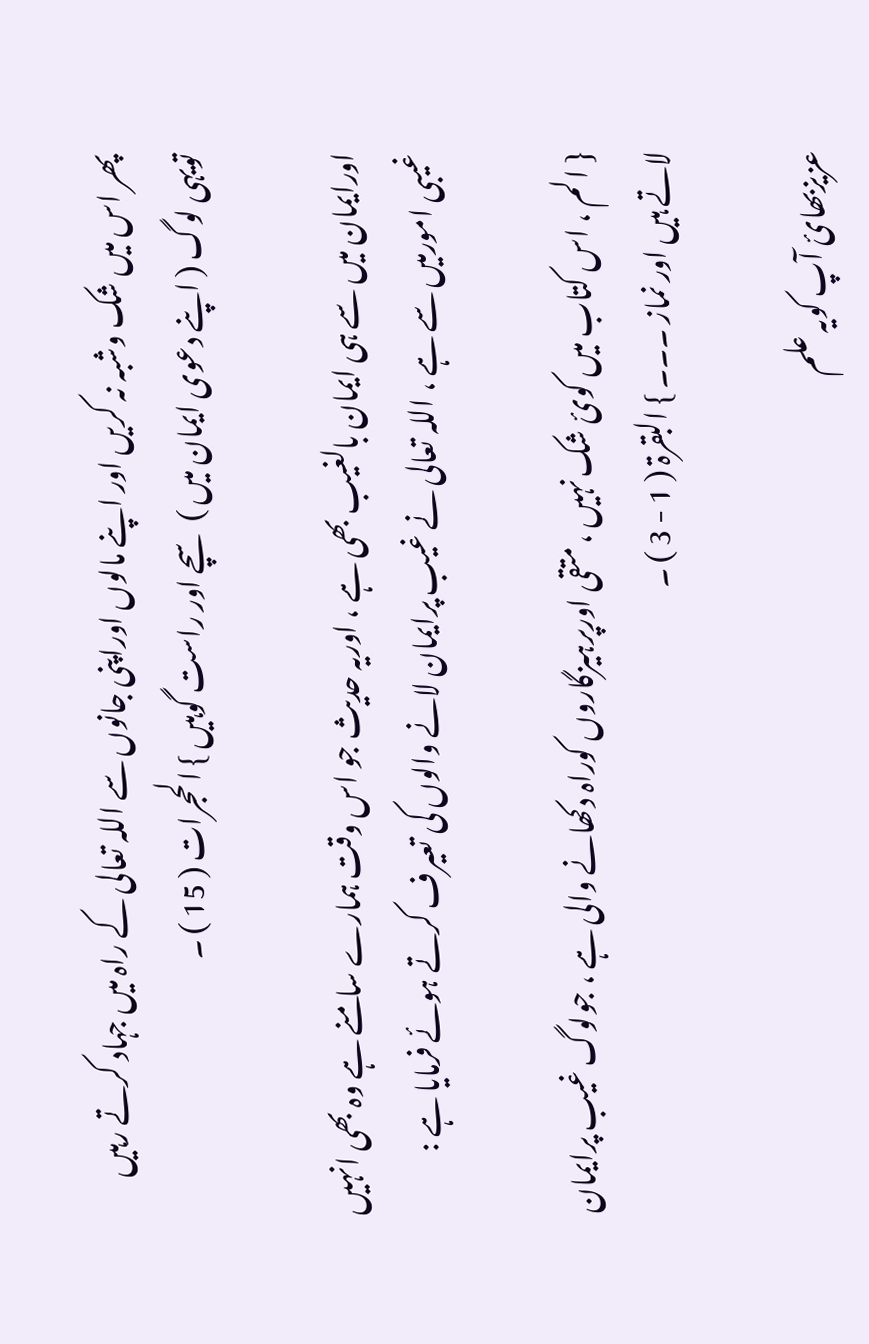پھر اس میں شک وشبہ نہ کریں اور اپنے مالوں اوراپنی جانوں سے اللہ تعالی کے راہ میں جہاد کرتے رہیں تویہی لوگ ( اپنے دعوی ایمان میں ) سچے اور راست گوہیں } الحجرات ( 15 ) ۔

اورایمان میں سے ہی ایمان بالغیب بھی ہے ، اوریہ حديث جو اس وقت ہمارے سامنے ہے وہ بھی انہیں غیبی امورمیں سے ہے ، اللہ تعالی نے غیب پرایمان لانے والوں کی تعیرف کرتے ہوئے فرمایا ہے :

{ الم ، اس کتاب میں کوئ شک نہیں ، متقی اورپرہیزگاروں کوراہ دکھانے والی ہے ، جولوگ غیب پرایمان لاتے ہیں اور نماز ۔۔۔ } البقرۃ ( 1 - 3 ) ۔

عزیزبھائ آپ کویہ علم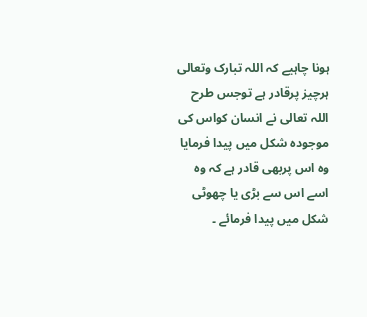ہونا چاہيے کہ اللہ تبارک وتعالی ہرچيز پرقادر ہے توجس طرح اللہ تعالی نے انسان کواس کی موجودہ شکل میں پیدا فرمایا وہ اس پربھی قادر ہے کہ وہ اسے اس سے بڑی یا چھوٹی شکل میں پیدا فرمائے ۔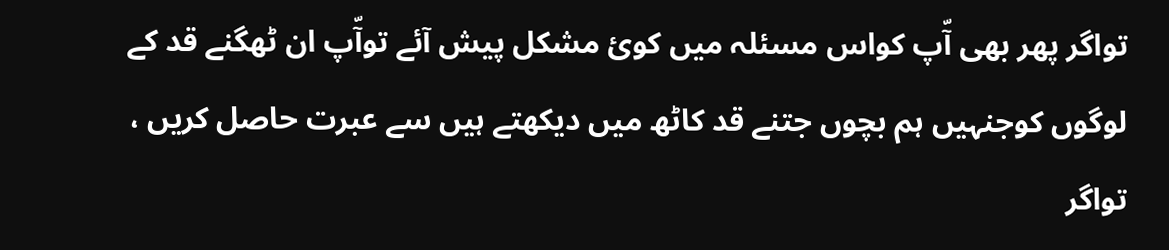تواگر پھر بھی آّپ کواس مسئلہ میں کوئ مشکل پیش آئے توآّپ ان ٹھگنے قد کے لوگوں کوجنہیں ہم بچوں جتنے قد کاٹھ میں دیکھتے ہیں سے عبرت حاصل کریں ، تواگر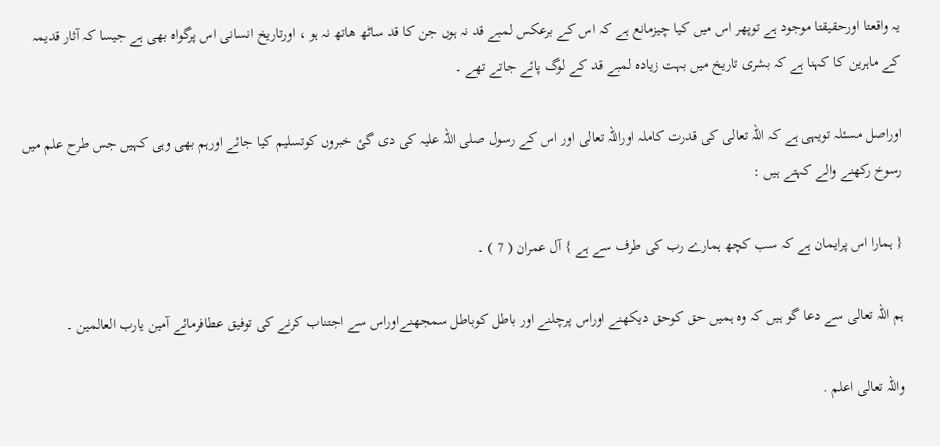یہ واقعتا اورحقیقتا موجود ہے توپھر اس میں کیا چيزمانع ہے کہ اس کے برعکس لمبے قد نہ ہوں جن کا قد ساٹھ ھاتھ نہ ہو ، اورتاریخ انسانی اس پرگواہ بھی ہے جیسا کہ آثار قدیمہ کے ماہرین کا کہنا ہے کہ بشری تاریخ میں بہت زیادہ لمبے قد کے لوگ پائے جاتے تھے ۔

اوراصل مسئلہ تویہی ہے کہ اللہ تعالی کی قدرت کاملہ اوراللہ تعالی اور اس کے رسول صلی اللہ علیہ کی دی گئ خبروں کوتسلیم کیا جائے اورہم بھی وہی کہيں جس طرح علم میں رسوخ رکھنے والے کہتے ہیں :

{ ہمارا اس پرایمان ہے کہ سب کچھ ہمارے رب کی طرف سے ہے } آل عمران ( 7 ) ۔

ہم اللہ تعالی سے دعا گو ہیں کہ وہ ہمیں حق کوحق دیکھنے اوراس پرچلنے اور باطل کوباطل سمجھنےاوراس سے اجتناب کرنے کی توفیق عطافرمائے آمین یارب العالمین ۔

واللہ تعالی اعلم .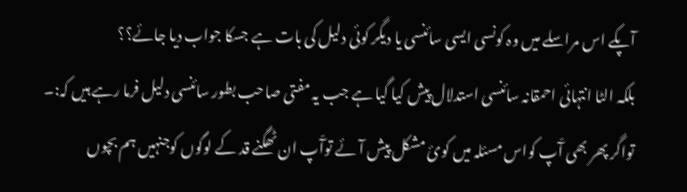آپکے اس مراسلے میں وہ کونسی ایسی سائنسی یا دیگر کوئی دلیل کی بات ہے جسکا جواب دیا جائے؟؟
بلکہ الٹا انتہائی احمقانہ سائنسی استدلال پیش کیا گیا ہے جب یہ مفتی صاحب بطور سائنسی دلیل فرما رہے ہیں کہ:۔
تواگر پھر بھی آّپ کواس مسئلہ میں کوئ مشکل پیش آئے توآّپ ان ٹھگنے قد کے لوگوں کوجنہیں ہم بچوں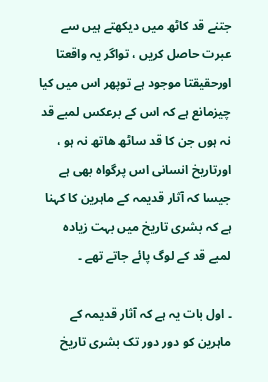جتنے قد کاٹھ میں دیکھتے ہیں سے عبرت حاصل کریں ، تواگر یہ واقعتا اورحقیقتا موجود ہے توپھر اس میں کیا چيزمانع ہے کہ اس کے برعکس لمبے قد نہ ہوں جن کا قد ساٹھ ھاتھ نہ ہو ، اورتاریخ انسانی اس پرگواہ بھی ہے جیسا کہ آثار قدیمہ کے ماہرین کا کہنا ہے کہ بشری تاریخ میں بہت زیادہ لمبے قد کے لوگ پائے جاتے تھے ۔

۔ اول بات یہ ہے کہ آثار قدیمہ کے ماہرین کو دور دور تک بشری تاریخ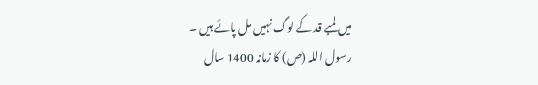میں لمبے قد کے لوگ نہیں مل پائے ہیں ۔
رسول اللہ (ص) کا زمانہ 1400 سال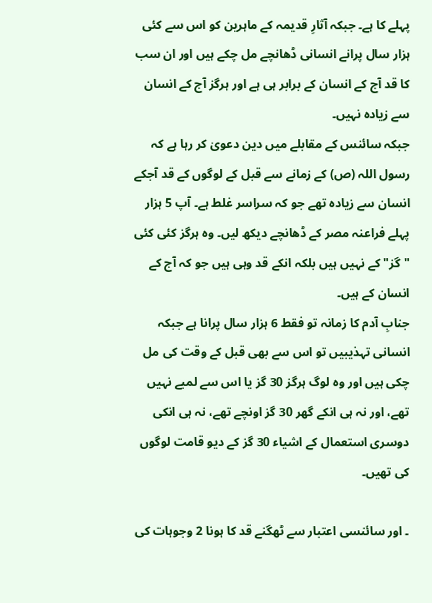پہلے کا ہے۔ جبکہ آثارِ قدیمہ کے ماہرین کو اس سے کئی ہزار سال پرانے انسانی ڈھانچے مل چکے ہیں اور ان سب کا قد آج کے انسان کے برابر ہی ہے اور ہرگز آج کے انسان سے زیادہ نہیں۔
جبکہ سائنس کے مقابلے میں دین دعویٰ کر رہا ہے کہ رسول اللہ (ص) کے زمانے سے قبل کے لوگوں کے قد آجکے انسان سے زیادہ تھے جو کہ سراسر غلط ہے۔ آپ 5 ہزار پہلے فراعنہ مصر کے ڈھانچے دیکھ لیں۔ وہ ہرگز کئی کئی "گز" کے نہیں ہیں بلکہ انکے قد وہی ہیں جو کہ آج کے انسان کے ہیں۔
جنابِ آدم کا زمانہ تو فقط 6 ہزار سال پرانا ہے جبکہ انسانی تہذیبیں تو اس سے بھی قبل کے وقت کی مل چکی ہیں اور وہ لوگ ہرگز 30 گز یا اس سے لمبے نہیں تھے، اور نہ ہی انکے گھر 30 گز اونچے تھے، نہ ہی انکی دوسری استعمال کے اشیاء 30 گز کے دیو قامت لوگوں کی تھیں۔

۔ اور سائنسی اعتبار سے ٹھگنے قد کا ہونا 2 وجوہات کی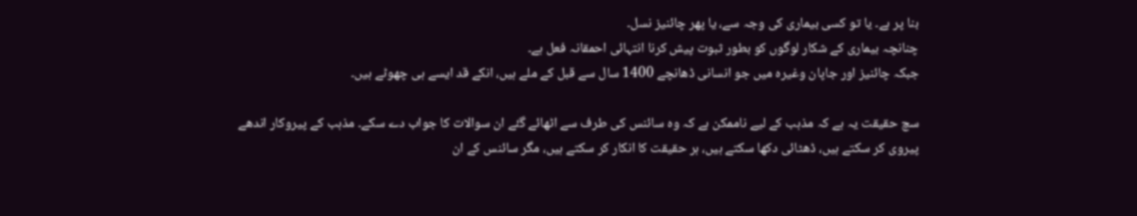بنا پر ہے۔ یا تو کسی بیماری کی وجہ سے، یا پھر چائنیز نسل۔
چنانچہ بیماری کے شکار لوگوں کو بطور ثبوت پیش کرنا انتہائی احمقانہ فعل ہے۔
جبکہ چائنیز اور جاپان وغیرہ میں جو انسانی ڈھانچے 1400 سال سے قبل کے ملے ہیں، انکے قد ایسے ہی چھوٹے ہیں۔

سچ حقیقت یہ ہے کہ مذہب کے لیے ناممکن ہے کہ وہ سائنس کی طرف سے اٹھائے گئے ان سوالات کا جواب دے سکے۔ مذہب کے پیروکار اندھے پیروی کر سکتے ہیں، ڈھٹائی دکھا سکتے ہیں، ہر حقیقت کا انکار کر سکتے ہیں، مگر سائنس کے ان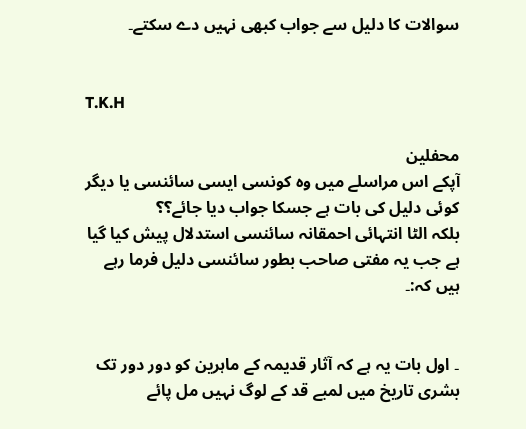سوالات کا دلیل سے جواب کبھی نہیں دے سکتے۔


T.K.H

محفلین
آپکے اس مراسلے میں وہ کونسی ایسی سائنسی یا دیگر کوئی دلیل کی بات ہے جسکا جواب دیا جائے؟؟
بلکہ الٹا انتہائی احمقانہ سائنسی استدلال پیش کیا گیا ہے جب یہ مفتی صاحب بطور سائنسی دلیل فرما رہے ہیں کہ:۔


۔ اول بات یہ ہے کہ آثار قدیمہ کے ماہرین کو دور دور تک بشری تاریخ میں لمبے قد کے لوگ نہیں مل پائے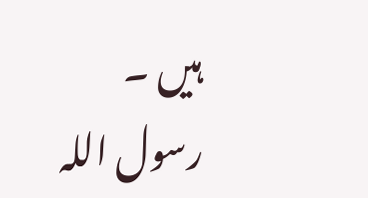ہیں ۔
رسول اللہ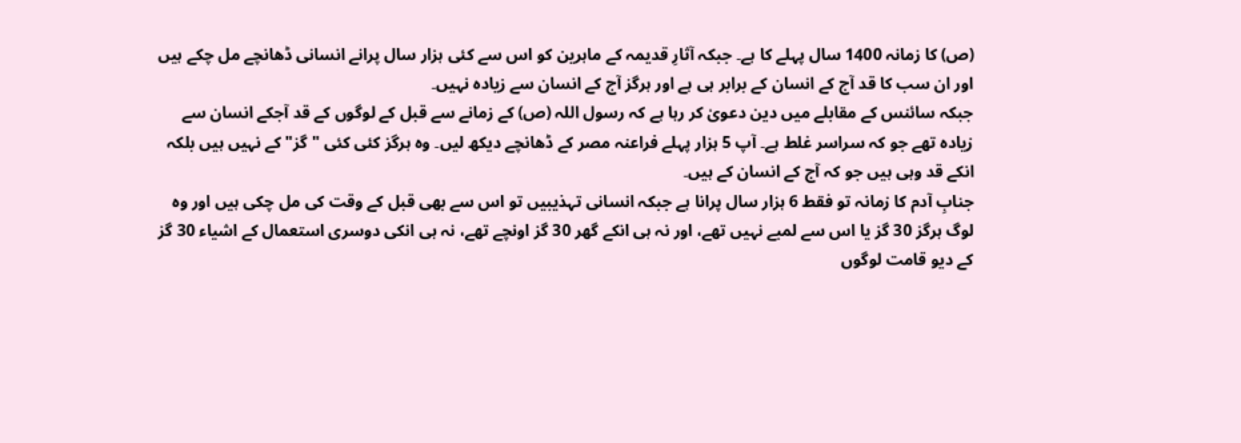(ص) کا زمانہ 1400 سال پہلے کا ہے۔ جبکہ آثارِ قدیمہ کے ماہرین کو اس سے کئی ہزار سال پرانے انسانی ڈھانچے مل چکے ہیں اور ان سب کا قد آج کے انسان کے برابر ہی ہے اور ہرگز آج کے انسان سے زیادہ نہیں۔
جبکہ سائنس کے مقابلے میں دین دعویٰ کر رہا ہے کہ رسول اللہ (ص) کے زمانے سے قبل کے لوگوں کے قد آجکے انسان سے زیادہ تھے جو کہ سراسر غلط ہے۔ آپ 5 ہزار پہلے فراعنہ مصر کے ڈھانچے دیکھ لیں۔ وہ ہرگز کئی کئی "گز" کے نہیں ہیں بلکہ انکے قد وہی ہیں جو کہ آج کے انسان کے ہیں۔
جنابِ آدم کا زمانہ تو فقط 6 ہزار سال پرانا ہے جبکہ انسانی تہذیبیں تو اس سے بھی قبل کے وقت کی مل چکی ہیں اور وہ لوگ ہرگز 30 گز یا اس سے لمبے نہیں تھے، اور نہ ہی انکے گھر 30 گز اونچے تھے، نہ ہی انکی دوسری استعمال کے اشیاء 30 گز کے دیو قامت لوگوں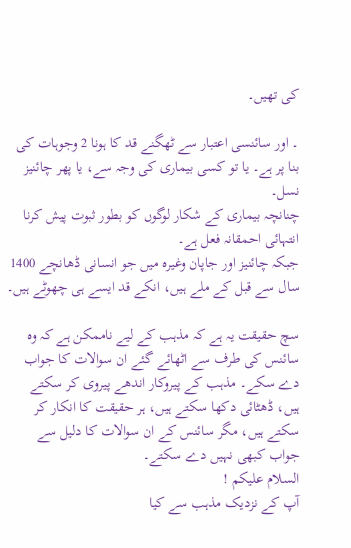کی تھیں۔

۔ اور سائنسی اعتبار سے ٹھگنے قد کا ہونا 2 وجوہات کی بنا پر ہے۔ یا تو کسی بیماری کی وجہ سے، یا پھر چائنیز نسل۔
چنانچہ بیماری کے شکار لوگوں کو بطور ثبوت پیش کرنا انتہائی احمقانہ فعل ہے۔
جبکہ چائنیز اور جاپان وغیرہ میں جو انسانی ڈھانچے 1400 سال سے قبل کے ملے ہیں، انکے قد ایسے ہی چھوٹے ہیں۔

سچ حقیقت یہ ہے کہ مذہب کے لیے ناممکن ہے کہ وہ سائنس کی طرف سے اٹھائے گئے ان سوالات کا جواب دے سکے۔ مذہب کے پیروکار اندھے پیروی کر سکتے ہیں، ڈھٹائی دکھا سکتے ہیں، ہر حقیقت کا انکار کر سکتے ہیں، مگر سائنس کے ان سوالات کا دلیل سے جواب کبھی نہیں دے سکتے۔
السلام علیکم !
آپ کے نزدیک مذہب سے کیا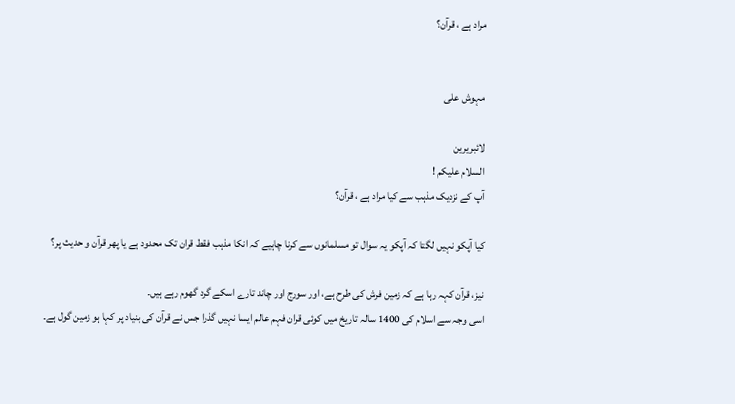مراد ہے ، قرآن؟


مہوش علی

لائبریرین
السلام علیکم !
آپ کے نزدیک مذہب سے کیا مراد ہے ، قرآن؟

کیا آپکو نہیں لگتا کہ آپکو یہ سوال تو مسلمانوں سے کرنا چاہیے کہ انکا مذہب فقط قران تک محدود ہے یا پھر قرآن و حدیث پر؟

نیز، قرآن کہہ رہا ہے کہ زمین فرش کی طرح ہے، اور سورج اور چاند تارے اسکے گرد گھوم رہے ہیں۔
اسی وجہ سے اسلام کی 1400 سالہ تاریخ میں کوئی قران فہم عالم ایسا نہیں گذرا جس نے قرآن کی بنیاد پر کہا ہو زمین گول ہے۔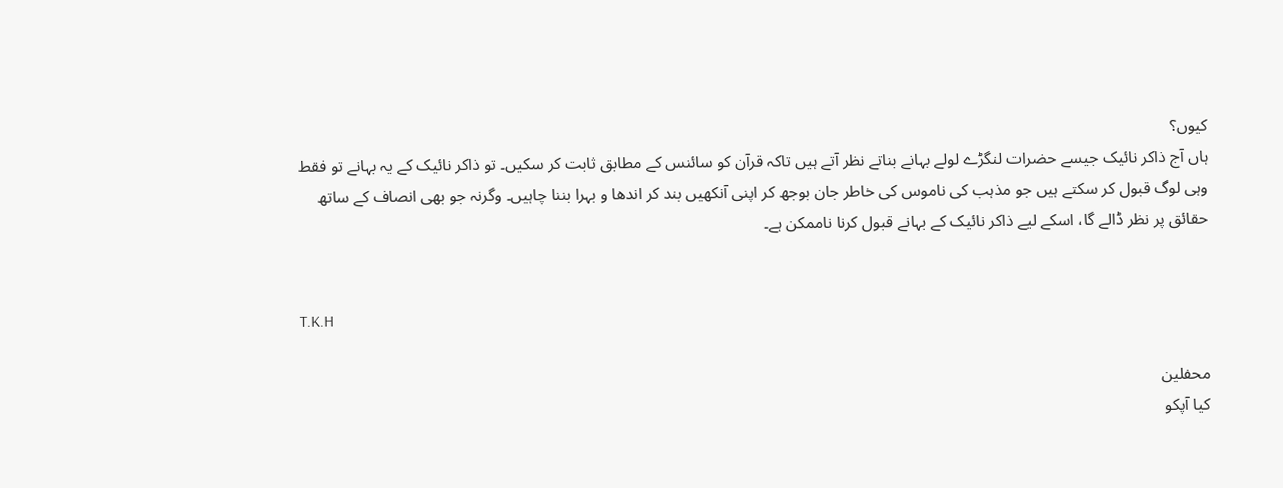کیوں؟
ہاں آج ذاکر نائیک جیسے حضرات لنگڑے لولے بہانے بناتے نظر آتے ہیں تاکہ قرآن کو سائنس کے مطابق ثابت کر سکیں۔ تو ذاکر نائیک کے یہ بہانے تو فقط وہی لوگ قبول کر سکتے ہیں جو مذہب کی ناموس کی خاطر جان بوجھ کر اپنی آنکھیں بند کر اندھا و بہرا بننا چاہیں۔ وگرنہ جو بھی انصاف کے ساتھ حقائق پر نظر ڈالے گا، اسکے لیے ذاکر نائیک کے بہانے قبول کرنا ناممکن ہے۔


T.K.H

محفلین
کیا آپکو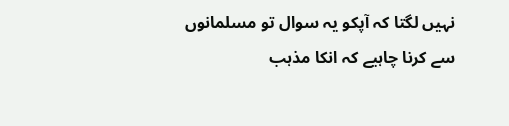نہیں لگتا کہ آپکو یہ سوال تو مسلمانوں سے کرنا چاہیے کہ انکا مذہب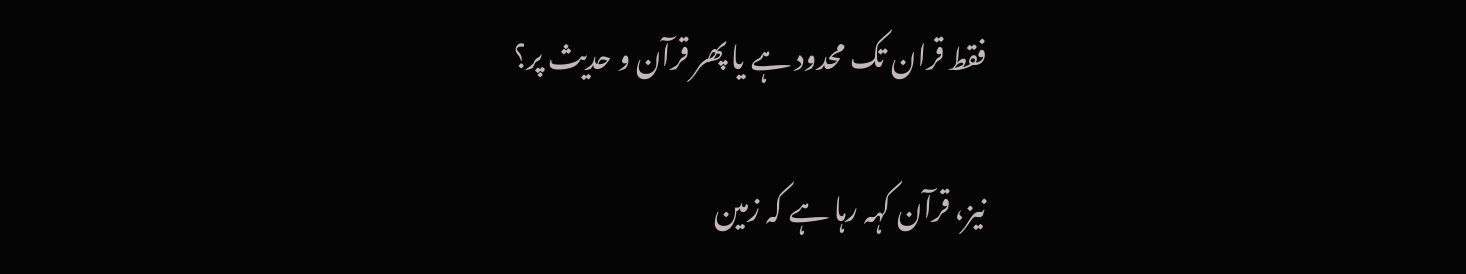فقط قران تک محدود ہے یا پھر قرآن و حدیث پر؟

نیز، قرآن کہہ رہا ہے کہ زمین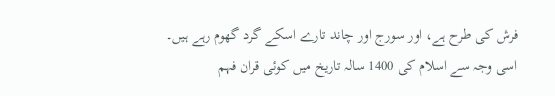فرش کی طرح ہے، اور سورج اور چاند تارے اسکے گرد گھوم رہے ہیں۔
اسی وجہ سے اسلام کی 1400 سالہ تاریخ میں کوئی قران فہم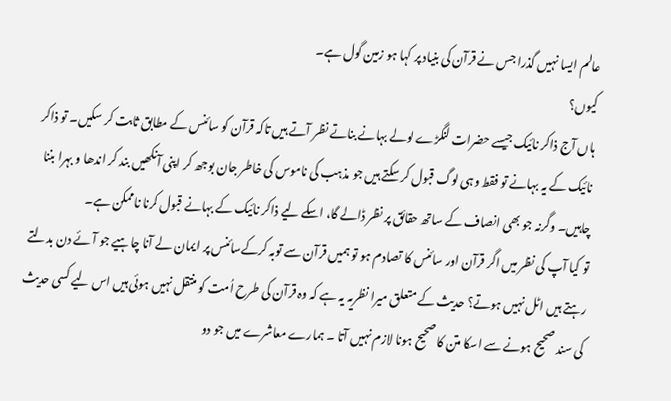عالم ایسا نہیں گذرا جس نے قرآن کی بنیاد پر کہا ہو زمین گول ہے۔
کیوں؟
ہاں آج ذاکر نائیک جیسے حضرات لنگڑے لولے بہانے بناتے نظر آتے ہیں تاکہ قرآن کو سائنس کے مطابق ثابت کر سکیں۔ تو ذاکر نائیک کے یہ بہانے تو فقط وہی لوگ قبول کر سکتے ہیں جو مذہب کی ناموس کی خاطر جان بوجھ کر اپنی آنکھیں بند کر اندھا و بہرا بننا چاہیں۔ وگرنہ جو بھی انصاف کے ساتھ حقائق پر نظر ڈالے گا، اسکے لیے ذاکر نائیک کے بہانے قبول کرنا ناممکن ہے۔
تو کیا آپ کی نظر میں اگر قرآن اور سائنس کا تصادم ہو تو ہمیں قرآن سے توبہ کرکےسائنس پر ایمان لے آنا چاہیے جو آئے دن بدلتے رہتے ہیں اٹل نہیں ہوتے؟ حدیث کے متعلق میرا نظریہ یہ ہے کہ وہ قرآن کی طرح اُمت کو منتقل نہیں ہوئی ہیں اس لیے کسی حدیث کی سند صحیح ہونے سے اسکا متن کا صحیح ہونا لازم نہیں آتا ۔ ہمارے معاشرے میں جو دو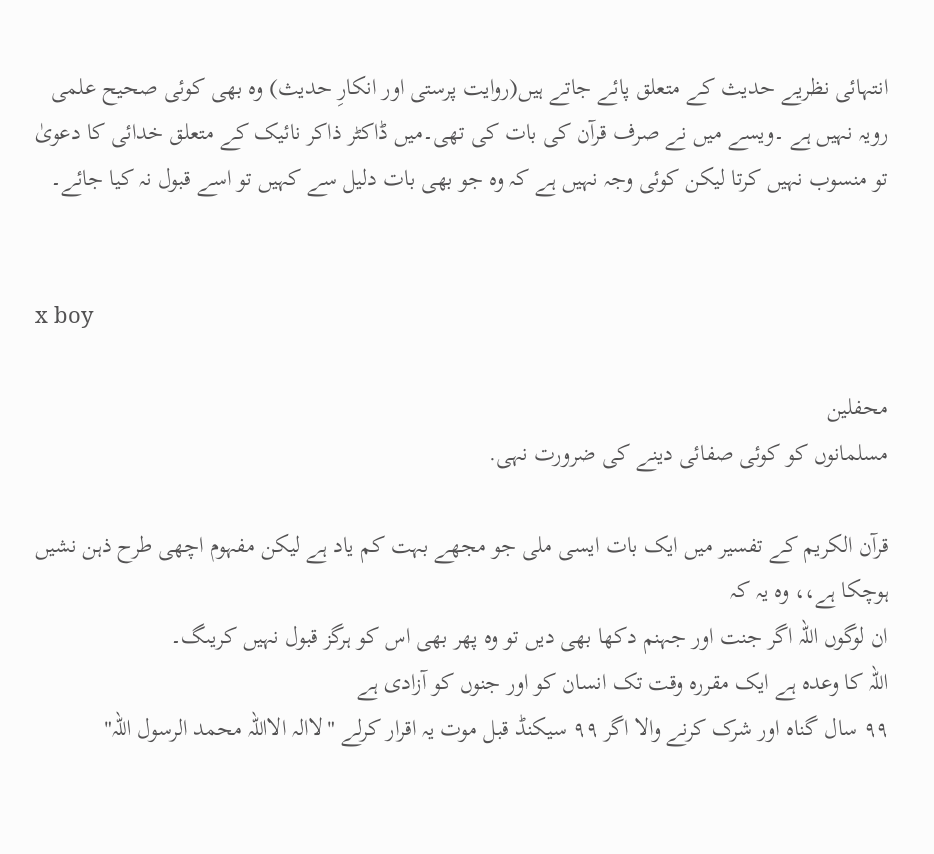انتہائی نظریے حدیث کے متعلق پائے جاتے ہیں(روایت پرستی اور انکارِ حدیث) وہ بھی کوئی صحیح علمی رویہ نہیں ہے ۔ویسے میں نے صرف قرآن کی بات کی تھی۔میں ڈاکٹر ذاکر نائیک کے متعلق خدائی کا دعویٰ تو منسوب نہیں کرتا لیکن کوئی وجہ نہیں ہے کہ وہ جو بھی بات دلیل سے کہیں تو اسے قبول نہ کیا جائے۔


x boy

محفلین
مسلمانوں کو کوئی صفائی دینے کی ضرورت نہی.

قرآن الکریم کے تفسیر میں ایک بات ایسی ملی جو مجھے بہت کم یاد ہے لیکن مفہوم اچھی طرح ذہن نشیں ہوچکا ہے،، وہ یہ کہ
ان لوگوں اللہ اگر جنت اور جہنم دکھا بھی دیں تو وہ پھر بھی اس کو ہرگز قبول نہیں کریںگ۔
اللہ کا وعدہ ہے ایک مقررہ وقت تک انسان کو اور جنوں کو آزادی ہے
۹۹ سال گناہ اور شرک کرنے والا اگر ۹۹ سیکنڈ قبل موت یہ اقرار کرلے "لاالہ الااللہ محمد الرسول اللہ"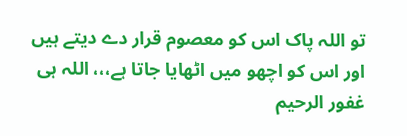تو اللہ پاک اس کو معصوم قرار دے دیتے ہیں اور اس کو اچھو میں اٹھایا جاتا ہے،،، اللہ ہی غفور الرحیم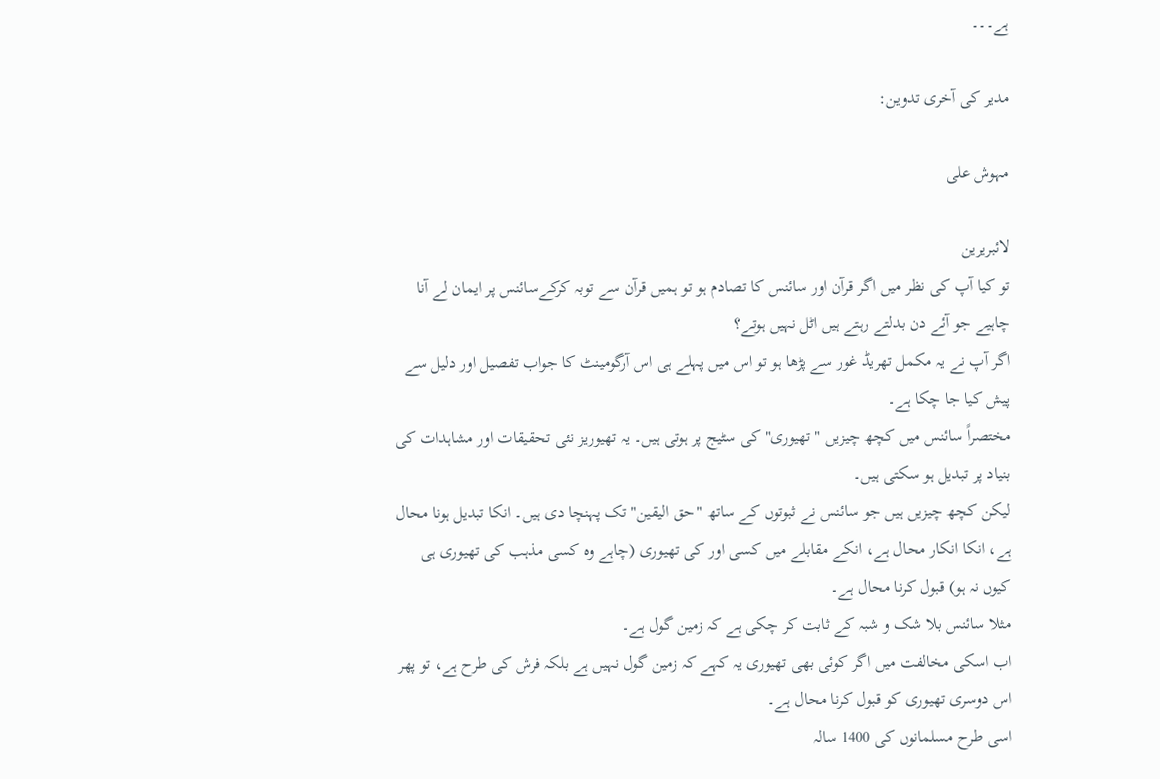ہے۔۔۔

مدیر کی آخری تدوین:

مہوش علی

لائبریرین
تو کیا آپ کی نظر میں اگر قرآن اور سائنس کا تصادم ہو تو ہمیں قرآن سے توبہ کرکےسائنس پر ایمان لے آنا چاہیے جو آئے دن بدلتے رہتے ہیں اٹل نہیں ہوتے؟
اگر آپ نے یہ مکمل تھریڈ غور سے پڑھا ہو تو اس میں پہلے ہی اس آرگومینٹ کا جواب تفصیل اور دلیل سے پیش کیا جا چکا ہے۔
مختصراً سائنس میں کچھ چیزیں "تھیوری" کی سٹیج پر ہوتی ہیں۔ یہ تھیوریز نئی تحقیقات اور مشاہدات کی بنیاد پر تبدیل ہو سکتی ہیں۔
لیکن کچھ چیزیں ہیں جو سائنس نے ثبوتوں کے ساتھ "حق الیقین" تک پہنچا دی ہیں۔ انکا تبدیل ہونا محال ہے، انکا انکار محال ہے، انکے مقابلے میں کسی اور کی تھیوری (چاہے وہ کسی مذہب کی تھیوری ہی کیوں نہ ہو) قبول کرنا محال ہے۔
مثلا سائنس بلا شک و شبہ کے ثابت کر چکی ہے کہ زمین گول ہے۔
اب اسکی مخالفت میں اگر کوئی بھی تھیوری یہ کہے کہ زمین گول نہیں ہے بلکہ فرش کی طرح ہے، تو پھر اس دوسری تھیوری کو قبول کرنا محال ہے۔
اسی طرح مسلمانوں کی 1400 سالہ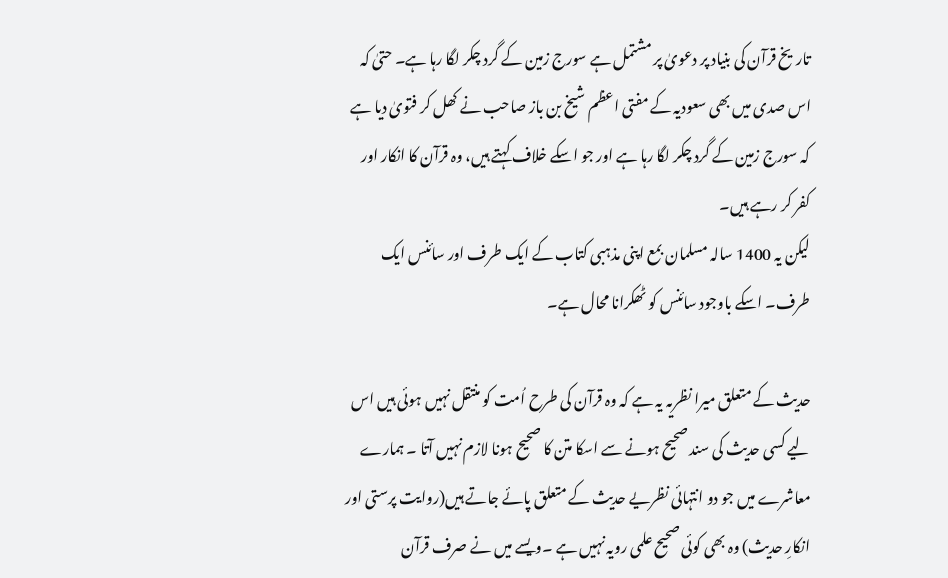تاریخ قرآن کی بنیاد پر دعویٰ پر مشتمل ہے سورج زمین کے گرد چکر لگا رہا ہے۔ حتیٰ کہ اس صدی میں بھی سعودیہ کے مفتی اعظم شیخ بن باز صاحب نے کھل کر فتویٰ دیا ہے کہ سورج زمین کے گرد چکر لگا رہا ہے اور جو اسکے خلاف کہتے ہیں، وہ قرآن کا انکار اور کفر کر رہے ہیں۔
لیکن یہ 1400 سالہ مسلمان بمع اپنی مذہبی کتاب کے ایک طرف اور سائنس ایک طرف۔ اسکے باوجود سائنس کو ٹھکرانا محال ہے۔

حدیث کے متعلق میرا نظریہ یہ ہے کہ وہ قرآن کی طرح اُمت کو منتقل نہیں ہوئی ہیں اس لیے کسی حدیث کی سند صحیح ہونے سے اسکا متن کا صحیح ہونا لازم نہیں آتا ۔ ہمارے معاشرے میں جو دو انتہائی نظریے حدیث کے متعلق پائے جاتے ہیں(روایت پرستی اور انکارِ حدیث) وہ بھی کوئی صحیح علمی رویہ نہیں ہے ۔ویسے میں نے صرف قرآن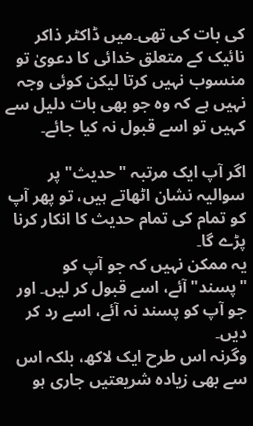کی بات کی تھی۔میں ڈاکٹر ذاکر نائیک کے متعلق خدائی کا دعویٰ تو منسوب نہیں کرتا لیکن کوئی وجہ نہیں ہے کہ وہ جو بھی بات دلیل سے کہیں تو اسے قبول نہ کیا جائے۔

اگر آپ ایک مرتبہ "حدیث" پر سوالیہ نشان اٹھاتے ہیں، تو پھر آپ کو تمام کی تمام حدیث کا انکار کرنا پڑے گا۔
یہ ممکن نہیں کہ جو آپ کو "پسند" آئے، اسے قبول کر لیں۔ اور جو آپ کو پسند نہ آئے، اسے رد کر دیں۔
وگرنہ اس طرح ایک لاکھ، بلکہ اس سے بھی زیادہ شریعتیں جاری ہو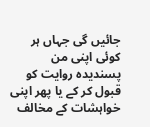جائیں گی جہاں ہر کوئی اپنی من پسندیدہ روایت کو قبول کر کے یا پھر اپنی خواہشات کے مخالف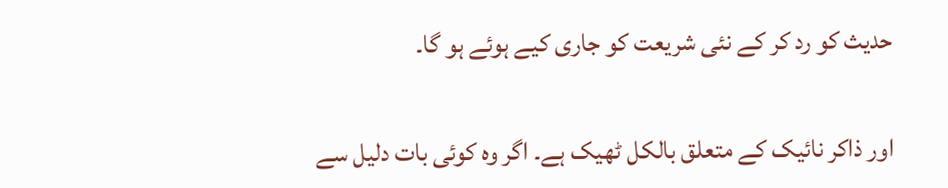حدیث کو رد کر کے نئی شریعت کو جاری کیے ہوئے ہو گا۔

اور ذاکر نائیک کے متعلق بالکل ٹھیک ہے۔ اگر وہ کوئی بات دلیل سے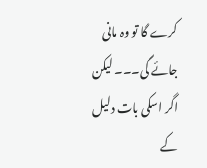کرے گا تو وہ مانی جائے گی۔۔۔ لیکن اگر اسکی بات دلیل کے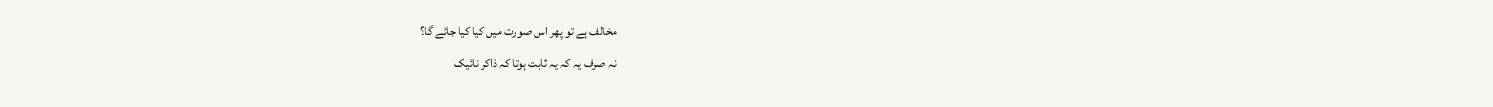مخالف ہے تو پھر اس صورت میں کیا کیا جائے گا؟
نہ صرف یہ کہ یہ ثابت ہوتا کہ ذاکر نائیک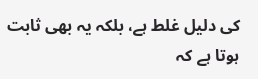کی دلیل غلط ہے، بلکہ یہ بھی ثابت ہوتا ہے کہ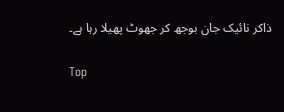ذاکر نائیک جان بوجھ کر جھوٹ پھیلا رہا ہے۔

Top